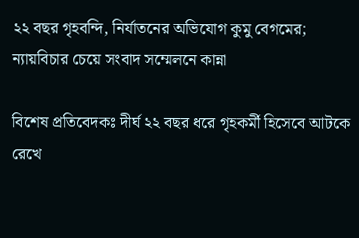২২ বছর গৃহবন্দি, নির্যাতনের অভিযোগ কুমু বেগমের; ন্যায়বিচার চেয়ে সংবাদ সম্মেলনে কান্না

বিশেষ প্রতিবেদকঃ দীর্ঘ ২২ বছর ধরে গৃহকর্মী হিসেবে আটকে রেখে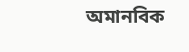অমানবিক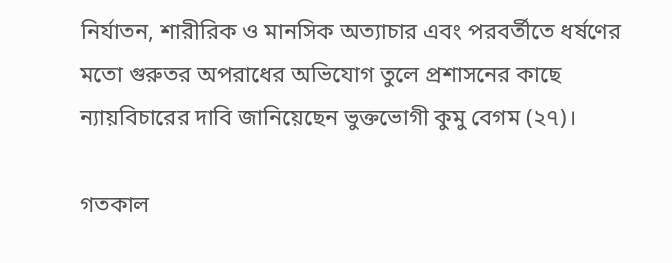নির্যাতন, শারীরিক ও মানসিক অত্যাচার এবং পরবর্তীতে ধর্ষণের মতো গুরুতর অপরাধের অভিযোগ তুলে প্রশাসনের কাছে ন্যায়বিচারের দাবি জানিয়েছেন ভুক্তভোগী কুমু বেগম (২৭)।

গতকাল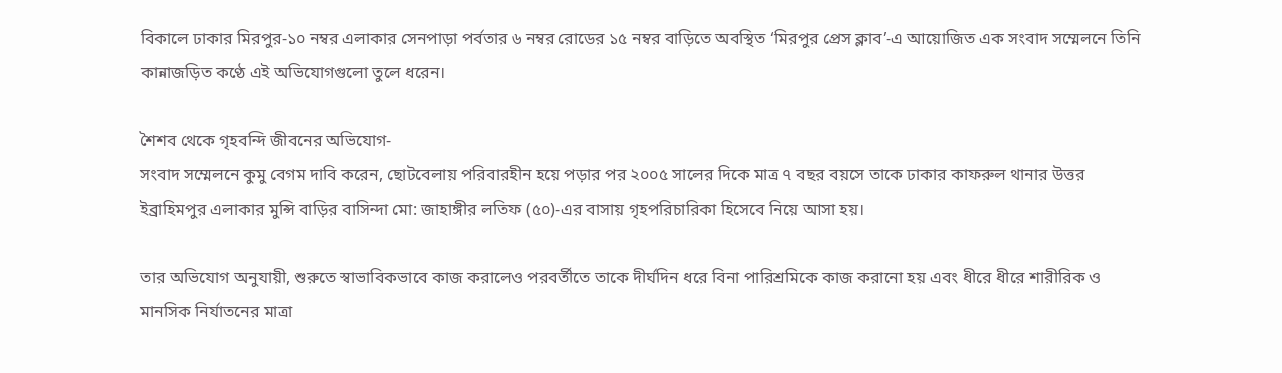বিকালে ঢাকার মিরপুর-১০ নম্বর এলাকার সেনপাড়া পর্বতার ৬ নম্বর রোডের ১৫ নম্বর বাড়িতে অবস্থিত ‘মিরপুর প্রেস ক্লাব’-এ আয়োজিত এক সংবাদ সম্মেলনে তিনি কান্নাজড়িত কণ্ঠে এই অভিযোগগুলো তুলে ধরেন।

শৈশব থেকে গৃহবন্দি জীবনের অভিযোগ-
সংবাদ সম্মেলনে কুমু বেগম দাবি করেন, ছোটবেলায় পরিবারহীন হয়ে পড়ার পর ২০০৫ সালের দিকে মাত্র ৭ বছর বয়সে তাকে ঢাকার কাফরুল থানার উত্তর ইব্রাহিমপুর এলাকার মুন্সি বাড়ির বাসিন্দা মো: জাহাঙ্গীর লতিফ (৫০)-এর বাসায় গৃহপরিচারিকা হিসেবে নিয়ে আসা হয়।

তার অভিযোগ অনুযায়ী, শুরুতে স্বাভাবিকভাবে কাজ করালেও পরবর্তীতে তাকে দীর্ঘদিন ধরে বিনা পারিশ্রমিকে কাজ করানো হয় এবং ধীরে ধীরে শারীরিক ও মানসিক নির্যাতনের মাত্রা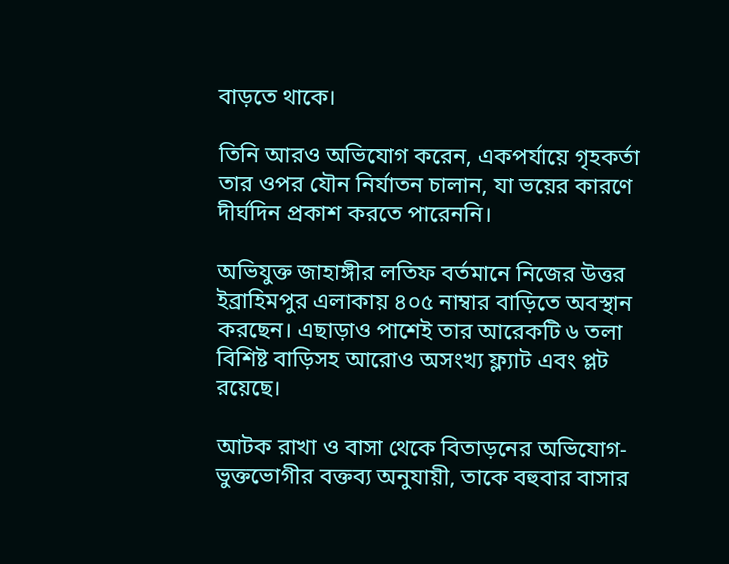বাড়তে থাকে।

তিনি আরও অভিযোগ করেন, একপর্যায়ে গৃহকর্তা তার ওপর যৌন নির্যাতন চালান, যা ভয়ের কারণে দীর্ঘদিন প্রকাশ করতে পারেননি।

অভিযুক্ত জাহাঙ্গীর লতিফ বর্তমানে নিজের উত্তর ইব্রাহিমপুর এলাকায় ৪০৫ নাম্বার বাড়িতে অবস্থান করছেন। এছাড়াও পাশেই তার আরেকটি ৬ তলা বিশিষ্ট বাড়িসহ আরোও অসংখ্য ফ্ল্যাট এবং প্লট রয়েছে।

আটক রাখা ও বাসা থেকে বিতাড়নের অভিযোগ-
ভুক্তভোগীর বক্তব্য অনুযায়ী, তাকে বহুবার বাসার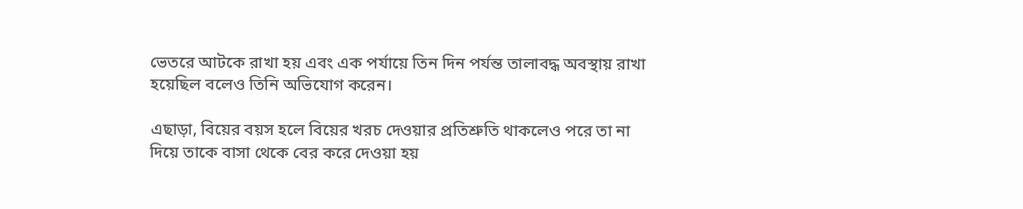ভেতরে আটকে রাখা হয় এবং এক পর্যায়ে তিন দিন পর্যন্ত তালাবদ্ধ অবস্থায় রাখা হয়েছিল বলেও তিনি অভিযোগ করেন।

এছাড়া, বিয়ের বয়স হলে বিয়ের খরচ দেওয়ার প্রতিশ্রুতি থাকলেও পরে তা না দিয়ে তাকে বাসা থেকে বের করে দেওয়া হয়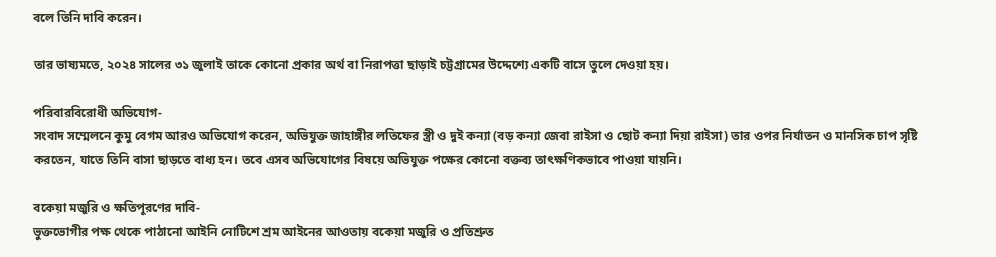বলে তিনি দাবি করেন।

তার ভাষ্যমতে, ২০২৪ সালের ৩১ জুলাই তাকে কোনো প্রকার অর্থ বা নিরাপত্তা ছাড়াই চট্টগ্রামের উদ্দেশ্যে একটি বাসে তুলে দেওয়া হয়।

পরিবারবিরোধী অভিযোগ-
সংবাদ সম্মেলনে কুমু বেগম আরও অভিযোগ করেন, অভিযুক্ত জাহাঙ্গীর লতিফের স্ত্রী ও দুই কন্যা (বড় কন্যা জেবা রাইসা ও ছোট কন্যা দিয়া রাইসা) তার ওপর নির্যাতন ও মানসিক চাপ সৃষ্টি করতেন, যাতে তিনি বাসা ছাড়তে বাধ্য হন। তবে এসব অভিযোগের বিষয়ে অভিযুক্ত পক্ষের কোনো বক্তব্য তাৎক্ষণিকভাবে পাওয়া যায়নি।

বকেয়া মজুরি ও ক্ষতিপূরণের দাবি-
ভুক্তভোগীর পক্ষ থেকে পাঠানো আইনি নোটিশে শ্রম আইনের আওতায় বকেয়া মজুরি ও প্রতিশ্রুত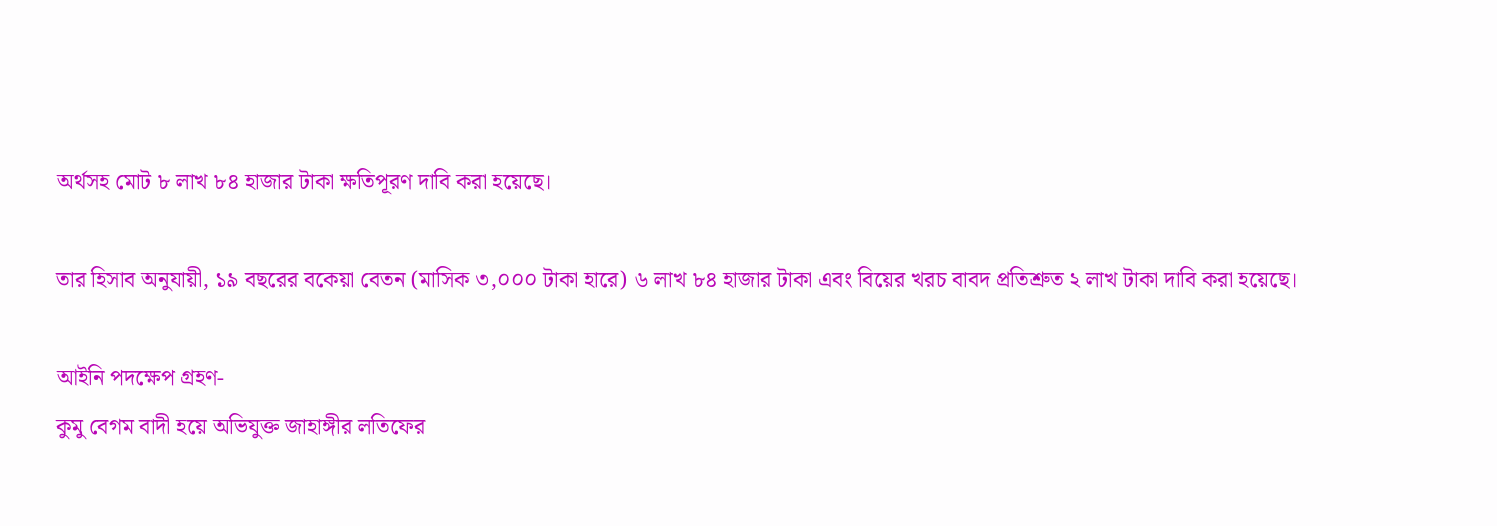অর্থসহ মোট ৮ লাখ ৮৪ হাজার টাকা ক্ষতিপূরণ দাবি করা হয়েছে।

তার হিসাব অনুযায়ী, ১৯ বছরের বকেয়া বেতন (মাসিক ৩,০০০ টাকা হারে) ৬ লাখ ৮৪ হাজার টাকা এবং বিয়ের খরচ বাবদ প্রতিশ্রুত ২ লাখ টাকা দাবি করা হয়েছে।

আইনি পদক্ষেপ গ্রহণ-
কুমু বেগম বাদী হয়ে অভিযুক্ত জাহাঙ্গীর লতিফের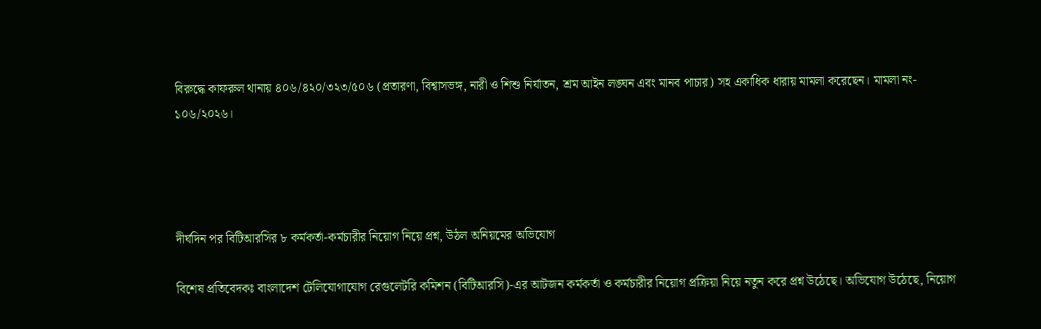বিরুদ্ধে কাফরুল থানায় ৪০৬/৪২০/৩২৩/৫০৬ (প্রতারণা, বিশ্বাসভঙ্গ, নারী ও শিশু নির্যাতন, শ্রম আইন লঙ্ঘন এবং মানব পাচার) সহ একাধিক ধারায় মামলা করেছেন। মামলা নং- ১০৬/২০২৬।




দীর্ঘদিন পর বিটিআরসির ৮ কর্মকর্তা-কর্মচারীর নিয়োগ নিয়ে প্রশ্ন, উঠল অনিয়মের অভিযোগ

বিশেষ প্রতিবেদকঃ বাংলাদেশ টেলিযোগাযোগ রেগুলেটরি কমিশন (বিটিআরসি)-এর আটজন কর্মকর্তা ও কর্মচারীর নিয়োগ প্রক্রিয়া নিয়ে নতুন করে প্রশ্ন উঠেছে। অভিযোগ উঠেছে, নিয়োগ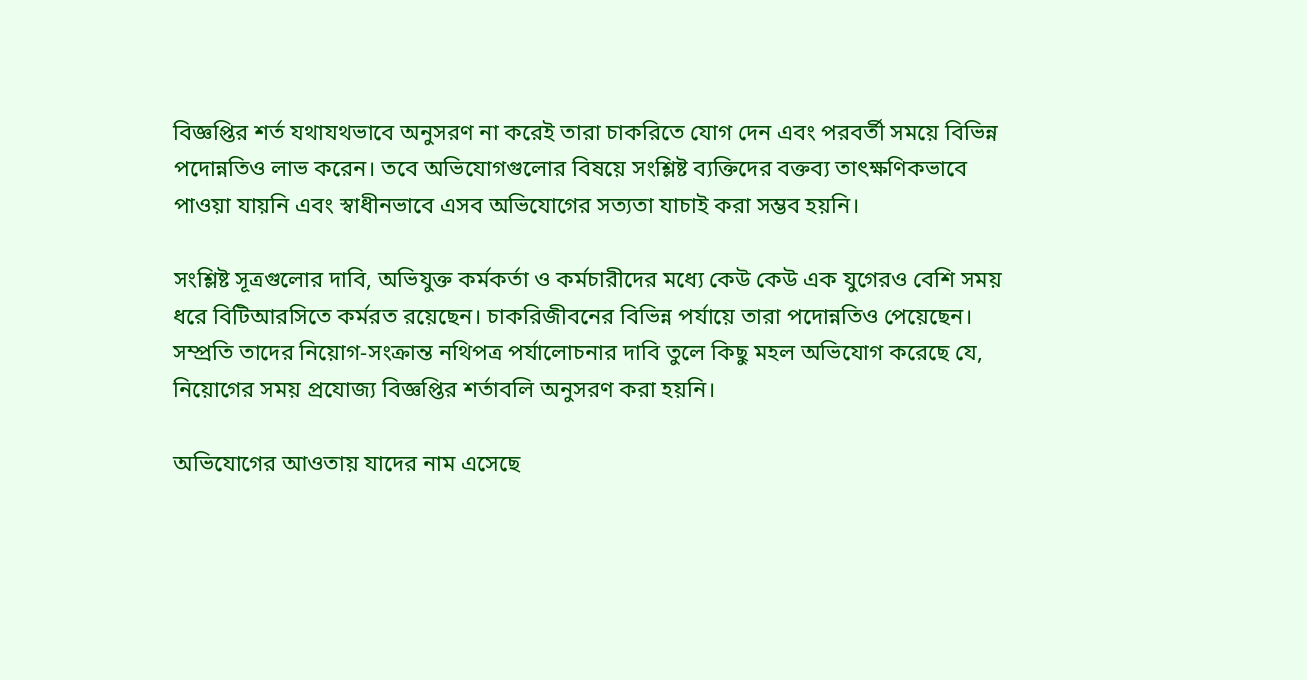বিজ্ঞপ্তির শর্ত যথাযথভাবে অনুসরণ না করেই তারা চাকরিতে যোগ দেন এবং পরবর্তী সময়ে বিভিন্ন পদোন্নতিও লাভ করেন। তবে অভিযোগগুলোর বিষয়ে সংশ্লিষ্ট ব্যক্তিদের বক্তব্য তাৎক্ষণিকভাবে পাওয়া যায়নি এবং স্বাধীনভাবে এসব অভিযোগের সত্যতা যাচাই করা সম্ভব হয়নি।

সংশ্লিষ্ট সূত্রগুলোর দাবি, অভিযুক্ত কর্মকর্তা ও কর্মচারীদের মধ্যে কেউ কেউ এক যুগেরও বেশি সময় ধরে বিটিআরসিতে কর্মরত রয়েছেন। চাকরিজীবনের বিভিন্ন পর্যায়ে তারা পদোন্নতিও পেয়েছেন। সম্প্রতি তাদের নিয়োগ-সংক্রান্ত নথিপত্র পর্যালোচনার দাবি তুলে কিছু মহল অভিযোগ করেছে যে, নিয়োগের সময় প্রযোজ্য বিজ্ঞপ্তির শর্তাবলি অনুসরণ করা হয়নি।

অভিযোগের আওতায় যাদের নাম এসেছে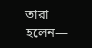তারা হলেন—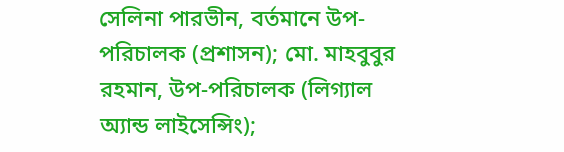সেলিনা পারভীন, বর্তমানে উপ-পরিচালক (প্রশাসন); মো. মাহবুবুর রহমান, উপ-পরিচালক (লিগ্যাল অ্যান্ড লাইসেন্সিং);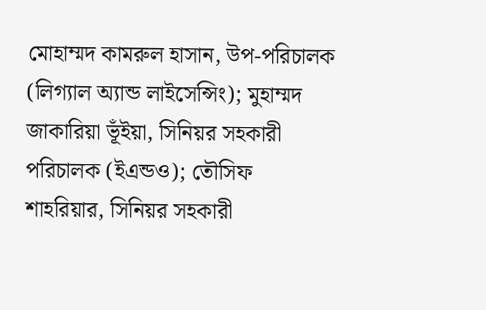মোহাম্মদ কামরুল হাসান, উপ-পরিচালক (লিগ্যাল অ্যান্ড লাইসেন্সিং); মুহাম্মদ জাকারিয়া ভূঁইয়া, সিনিয়র সহকারী পরিচালক (ইএন্ডও); তৌসিফ শাহরিয়ার, সিনিয়র সহকারী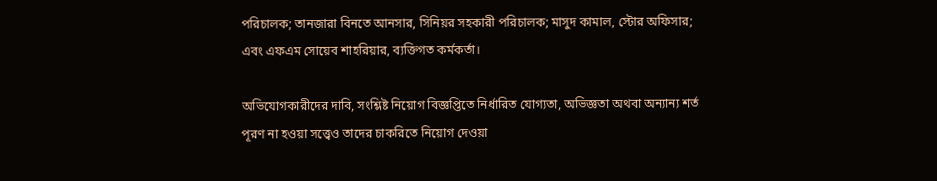পরিচালক; তানজারা বিনতে আনসার, সিনিয়র সহকারী পরিচালক; মাসুদ কামাল, স্টোর অফিসার; এবং এফএম সোয়েব শাহরিয়ার, ব্যক্তিগত কর্মকর্তা।

অভিযোগকারীদের দাবি, সংশ্লিষ্ট নিয়োগ বিজ্ঞপ্তিতে নির্ধারিত যোগ্যতা, অভিজ্ঞতা অথবা অন্যান্য শর্ত পূরণ না হওয়া সত্ত্বেও তাদের চাকরিতে নিয়োগ দেওয়া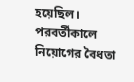হয়েছিল। পরবর্তীকালে নিয়োগের বৈধতা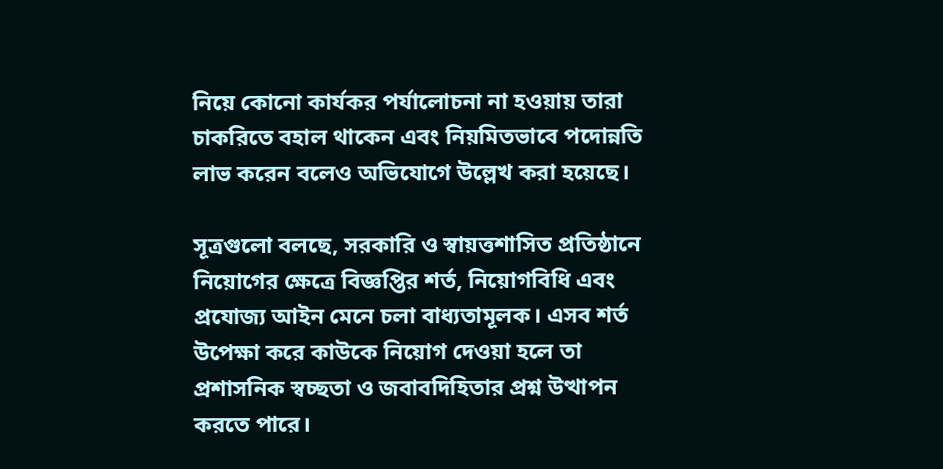নিয়ে কোনো কার্যকর পর্যালোচনা না হওয়ায় তারা চাকরিতে বহাল থাকেন এবং নিয়মিতভাবে পদোন্নতি লাভ করেন বলেও অভিযোগে উল্লেখ করা হয়েছে।

সূত্রগুলো বলছে, সরকারি ও স্বায়ত্তশাসিত প্রতিষ্ঠানে নিয়োগের ক্ষেত্রে বিজ্ঞপ্তির শর্ত, নিয়োগবিধি এবং প্রযোজ্য আইন মেনে চলা বাধ্যতামূলক। এসব শর্ত উপেক্ষা করে কাউকে নিয়োগ দেওয়া হলে তা প্রশাসনিক স্বচ্ছতা ও জবাবদিহিতার প্রশ্ন উত্থাপন করতে পারে।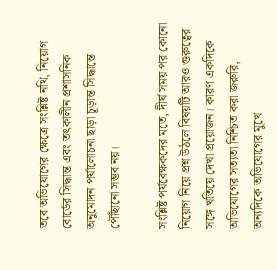তবে অভিযোগের ক্ষেত্রে সংশ্লিষ্ট নথি, নিয়োগ বোর্ডের সিদ্ধান্ত এবং তৎকালীন প্রশাসনিক অনুমোদন পর্যালোচনা ছাড়া চূড়ান্ত সিদ্ধান্তে পৌঁছানো সম্ভব নয়।

সংশ্লিষ্ট পর্যবেক্ষকদের মতে, দীর্ঘ সময় পর কোনো নিয়োগ নিয়ে প্রশ্ন উঠলে বিষয়টি আরও গুরুত্বের সঙ্গে খতিয়ে দেখা প্রয়োজন। কারণ একদিকে অভিযোগের সত্যতা নিশ্চিত করা জরুরি, অন্যদিকে অভিযোগের মুখে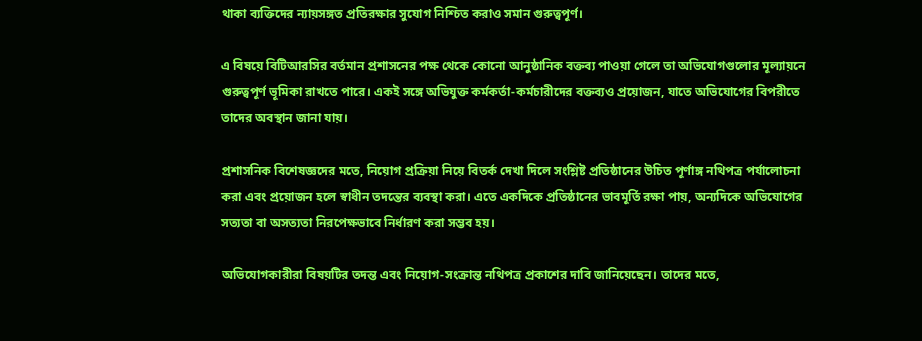থাকা ব্যক্তিদের ন্যায়সঙ্গত প্রতিরক্ষার সুযোগ নিশ্চিত করাও সমান গুরুত্বপূর্ণ।

এ বিষয়ে বিটিআরসির বর্তমান প্রশাসনের পক্ষ থেকে কোনো আনুষ্ঠানিক বক্তব্য পাওয়া গেলে তা অভিযোগগুলোর মূল্যায়নে গুরুত্বপূর্ণ ভূমিকা রাখতে পারে। একই সঙ্গে অভিযুক্ত কর্মকর্তা-কর্মচারীদের বক্তব্যও প্রয়োজন, যাতে অভিযোগের বিপরীতে তাদের অবস্থান জানা যায়।

প্রশাসনিক বিশেষজ্ঞদের মতে, নিয়োগ প্রক্রিয়া নিয়ে বিতর্ক দেখা দিলে সংশ্লিষ্ট প্রতিষ্ঠানের উচিত পূর্ণাঙ্গ নথিপত্র পর্যালোচনা করা এবং প্রয়োজন হলে স্বাধীন তদন্তের ব্যবস্থা করা। এতে একদিকে প্রতিষ্ঠানের ভাবমূর্তি রক্ষা পায়, অন্যদিকে অভিযোগের সত্যতা বা অসত্যতা নিরপেক্ষভাবে নির্ধারণ করা সম্ভব হয়।

অভিযোগকারীরা বিষয়টির তদন্ত এবং নিয়োগ-সংক্রান্ত নথিপত্র প্রকাশের দাবি জানিয়েছেন। তাদের মতে,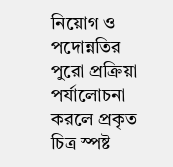নিয়োগ ও পদোন্নতির পুরো প্রক্রিয়া পর্যালোচনা করলে প্রকৃত চিত্র স্পষ্ট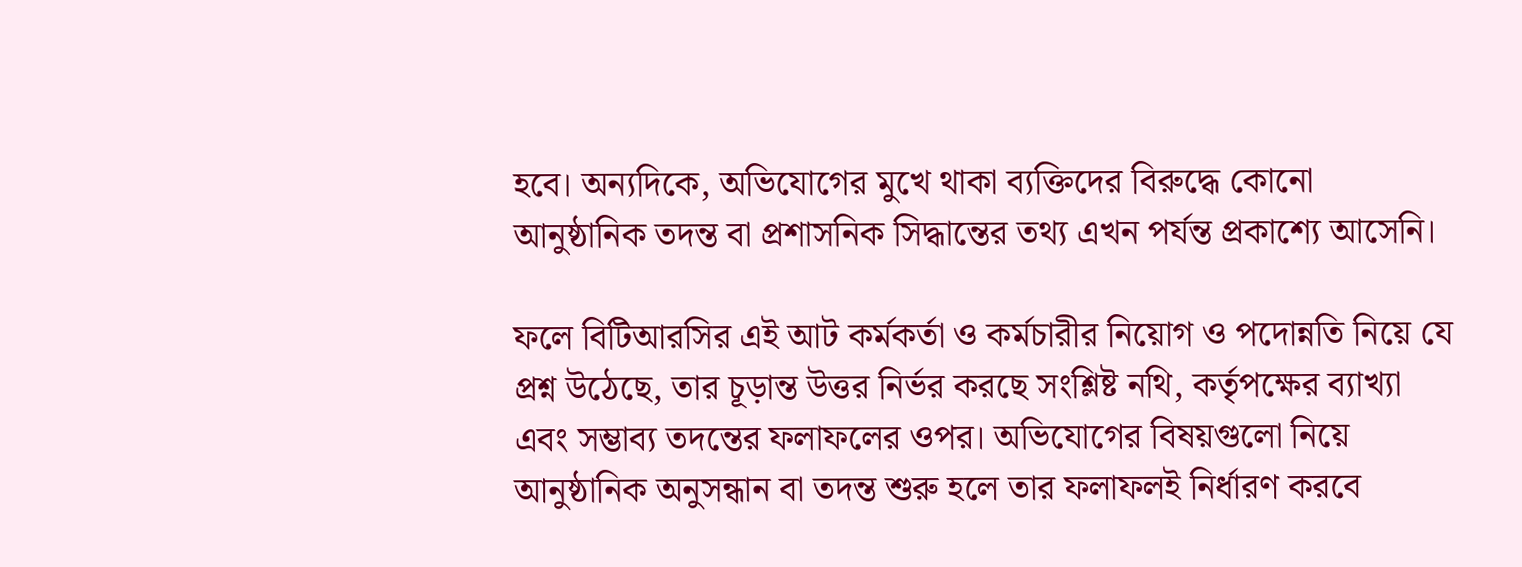হবে। অন্যদিকে, অভিযোগের মুখে থাকা ব্যক্তিদের বিরুদ্ধে কোনো আনুষ্ঠানিক তদন্ত বা প্রশাসনিক সিদ্ধান্তের তথ্য এখন পর্যন্ত প্রকাশ্যে আসেনি।

ফলে বিটিআরসির এই আট কর্মকর্তা ও কর্মচারীর নিয়োগ ও পদোন্নতি নিয়ে যে প্রশ্ন উঠেছে, তার চূড়ান্ত উত্তর নির্ভর করছে সংশ্লিষ্ট নথি, কর্তৃপক্ষের ব্যাখ্যা এবং সম্ভাব্য তদন্তের ফলাফলের ওপর। অভিযোগের বিষয়গুলো নিয়ে আনুষ্ঠানিক অনুসন্ধান বা তদন্ত শুরু হলে তার ফলাফলই নির্ধারণ করবে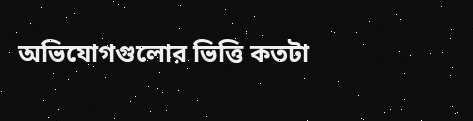অভিযোগগুলোর ভিত্তি কতটা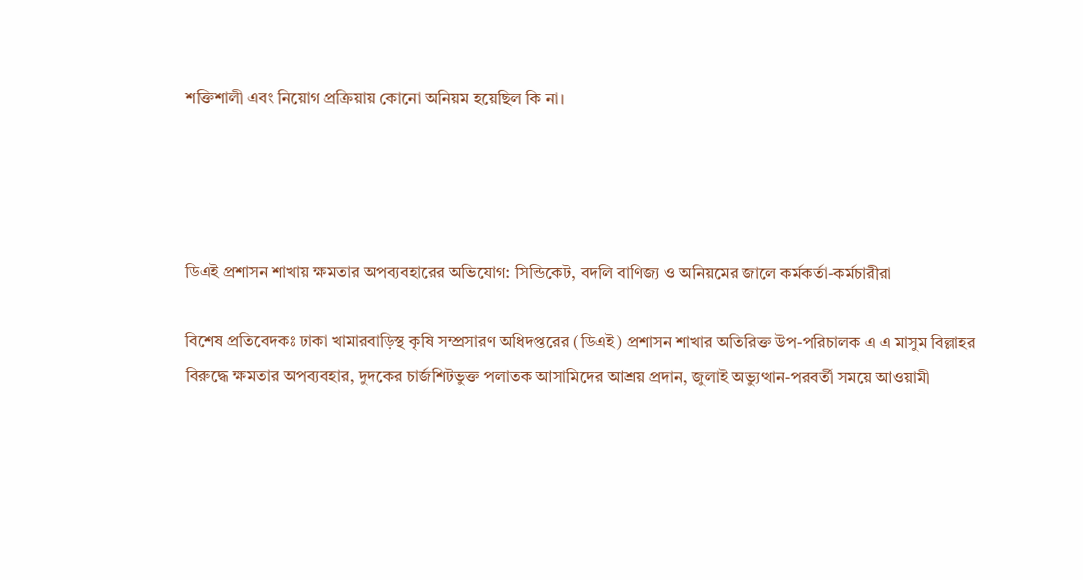শক্তিশালী এবং নিয়োগ প্রক্রিয়ায় কোনো অনিয়ম হয়েছিল কি না।




ডিএই প্রশাসন শাখায় ক্ষমতার অপব্যবহারের অভিযোগ: সিন্ডিকেট, বদলি বাণিজ্য ও অনিয়মের জালে কর্মকর্তা-কর্মচারীরা

বিশেষ প্রতিবেদকঃ ঢাকা খামারবাড়িস্থ কৃষি সম্প্রসারণ অধিদপ্তরের (ডিএই) প্রশাসন শাখার অতিরিক্ত উপ-পরিচালক এ এ মাসুম বিল্লাহর বিরুদ্ধে ক্ষমতার অপব্যবহার, দুদকের চার্জশিটভুক্ত পলাতক আসামিদের আশ্রয় প্রদান, জুলাই অভ্যুত্থান-পরবর্তী সময়ে আওয়ামী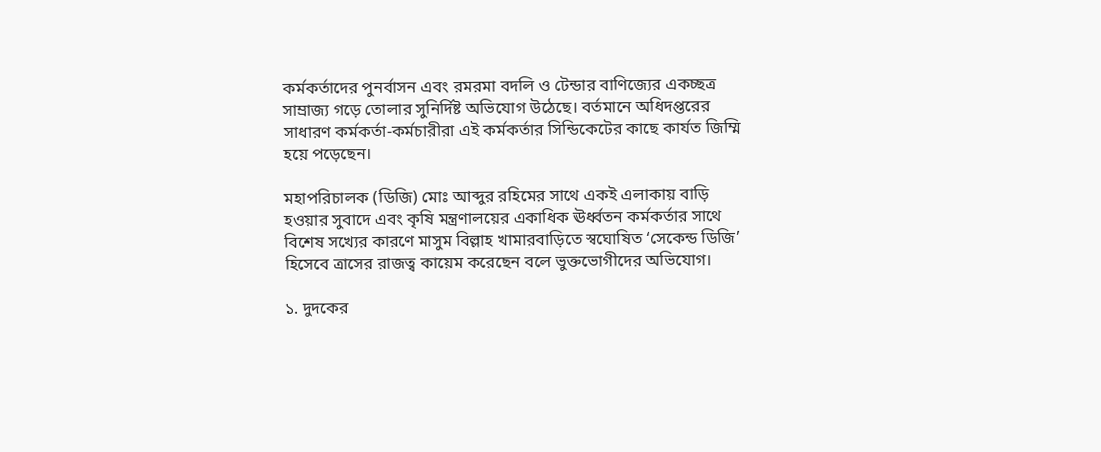কর্মকর্তাদের পুনর্বাসন এবং রমরমা বদলি ও টেন্ডার বাণিজ্যের একচ্ছত্র সাম্রাজ্য গড়ে তোলার সুনির্দিষ্ট অভিযোগ উঠেছে। বর্তমানে অধিদপ্তরের সাধারণ কর্মকর্তা-কর্মচারীরা এই কর্মকর্তার সিন্ডিকেটের কাছে কার্যত জিম্মি হয়ে পড়েছেন।

মহাপরিচালক (ডিজি) মোঃ আব্দুর রহিমের সাথে একই এলাকায় বাড়ি হওয়ার সুবাদে এবং কৃষি মন্ত্রণালয়ের একাধিক ঊর্ধ্বতন কর্মকর্তার সাথে বিশেষ সখ্যের কারণে মাসুম বিল্লাহ খামারবাড়িতে স্বঘোষিত ‘সেকেন্ড ডিজি’ হিসেবে ত্রাসের রাজত্ব কায়েম করেছেন বলে ভুক্তভোগীদের অভিযোগ।

১. দুদকের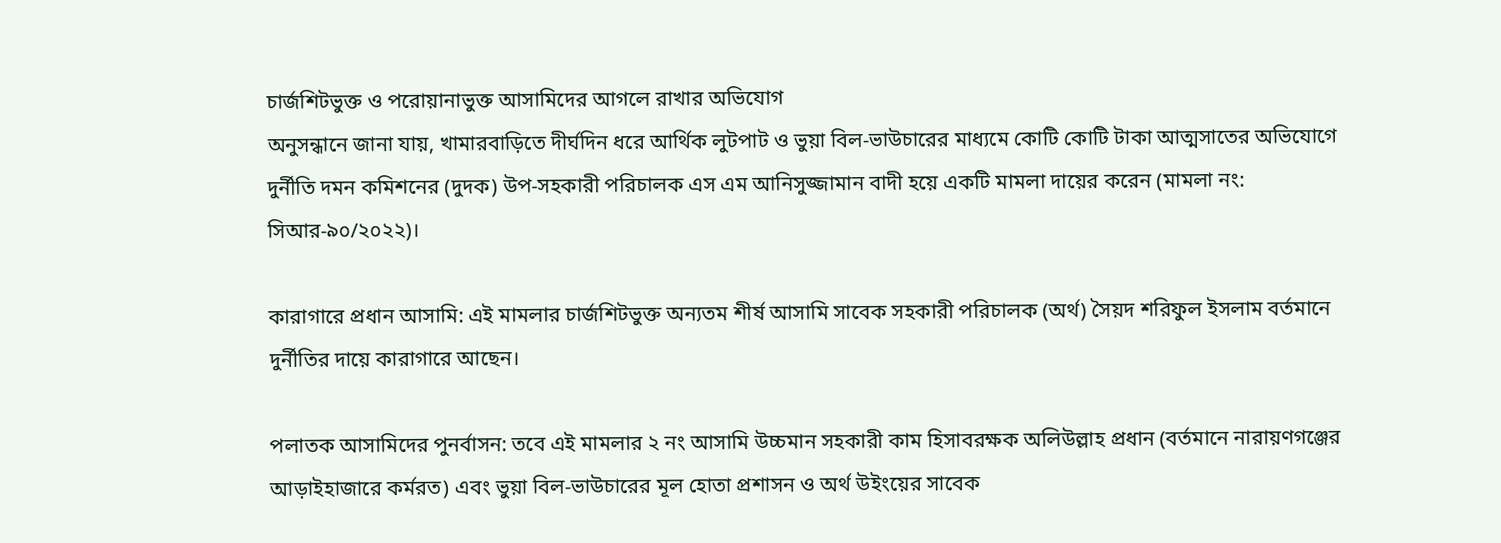চার্জশিটভুক্ত ও পরোয়ানাভুক্ত আসামিদের আগলে রাখার অভিযোগ
অনুসন্ধানে জানা যায়, খামারবাড়িতে দীর্ঘদিন ধরে আর্থিক লুটপাট ও ভুয়া বিল-ভাউচারের মাধ্যমে কোটি কোটি টাকা আত্মসাতের অভিযোগে দুর্নীতি দমন কমিশনের (দুদক) উপ-সহকারী পরিচালক এস এম আনিসুজ্জামান বাদী হয়ে একটি মামলা দায়ের করেন (মামলা নং: সিআর-৯০/২০২২)।

কারাগারে প্রধান আসামি: এই মামলার চার্জশিটভুক্ত অন্যতম শীর্ষ আসামি সাবেক সহকারী পরিচালক (অর্থ) সৈয়দ শরিফুল ইসলাম বর্তমানে দুর্নীতির দায়ে কারাগারে আছেন।

পলাতক আসামিদের পুনর্বাসন: তবে এই মামলার ২ নং আসামি উচ্চমান সহকারী কাম হিসাবরক্ষক অলিউল্লাহ প্রধান (বর্তমানে নারায়ণগঞ্জের আড়াইহাজারে কর্মরত) এবং ভুয়া বিল-ভাউচারের মূল হোতা প্রশাসন ও অর্থ উইংয়ের সাবেক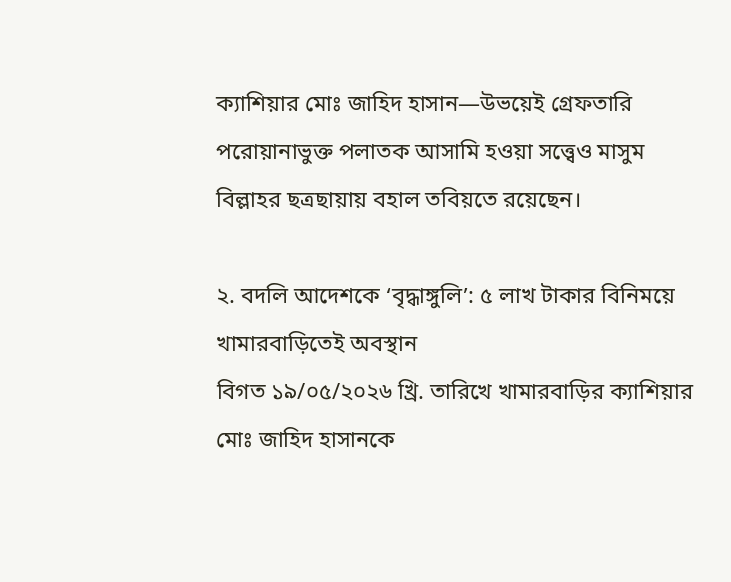ক্যাশিয়ার মোঃ জাহিদ হাসান—উভয়েই গ্রেফতারি পরোয়ানাভুক্ত পলাতক আসামি হওয়া সত্ত্বেও মাসুম বিল্লাহর ছত্রছায়ায় বহাল তবিয়তে রয়েছেন।

২. বদলি আদেশকে ‘বৃদ্ধাঙ্গুলি’: ৫ লাখ টাকার বিনিময়ে খামারবাড়িতেই অবস্থান
বিগত ১৯/০৫/২০২৬ খ্রি. তারিখে খামারবাড়ির ক্যাশিয়ার মোঃ জাহিদ হাসানকে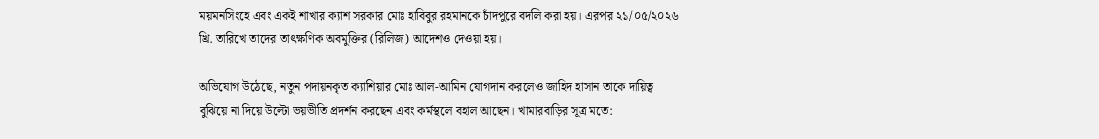ময়মনসিংহে এবং একই শাখার ক্যাশ সরকার মোঃ হাবিবুর রহমানকে চাঁদপুরে বদলি করা হয়। এরপর ২১/০৫/২০২৬ খ্রি. তারিখে তাদের তাৎক্ষণিক অবমুক্তির (রিলিজ) আদেশও দেওয়া হয়।

অভিযোগ উঠেছে, নতুন পদায়নকৃত ক্যাশিয়ার মোঃ আল-আমিন যোগদান করলেও জাহিদ হাসান তাকে দায়িত্ব বুঝিয়ে না দিয়ে উল্টো ভয়ভীতি প্রদর্শন করছেন এবং কর্মস্থলে বহাল আছেন। খামারবাড়ির সূত্র মতে: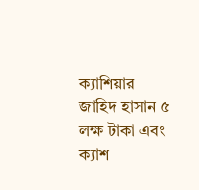ক্যাশিয়ার জাহিদ হাসান ৫ লক্ষ টাকা এবং ক্যাশ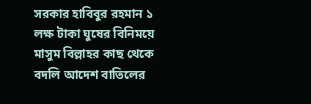সরকার হাবিবুর রহমান ১ লক্ষ টাকা ঘুষের বিনিময়ে মাসুম বিল্লাহর কাছ থেকে বদলি আদেশ বাতিলের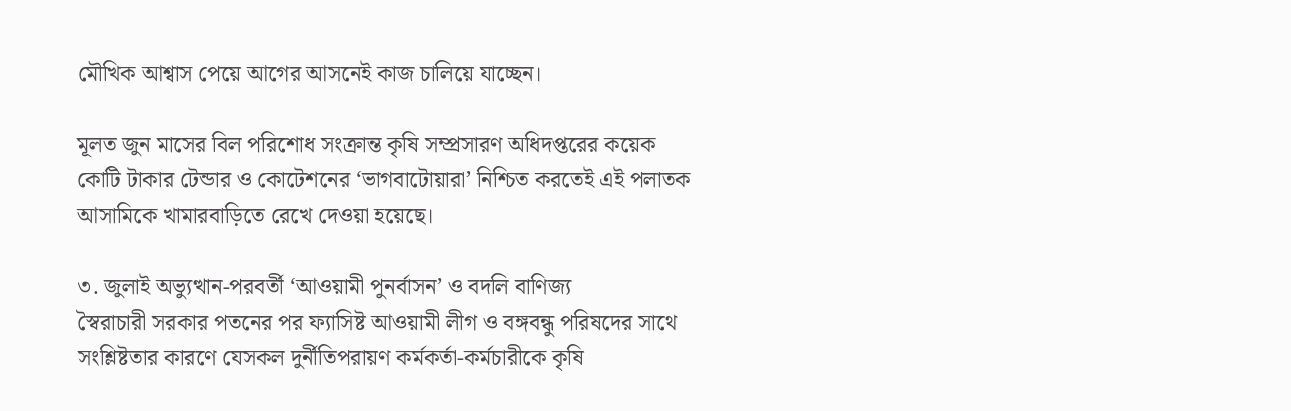মৌখিক আশ্বাস পেয়ে আগের আসনেই কাজ চালিয়ে যাচ্ছেন।

মূলত জুন মাসের বিল পরিশোধ সংক্রান্ত কৃষি সম্প্রসারণ অধিদপ্তরের কয়েক কোটি টাকার টেন্ডার ও কোটেশনের ‘ভাগবাটোয়ারা’ নিশ্চিত করতেই এই পলাতক আসামিকে খামারবাড়িতে রেখে দেওয়া হয়েছে।

৩. জুলাই অভ্যুত্থান-পরবর্তী ‘আওয়ামী পুনর্বাসন’ ও বদলি বাণিজ্য
স্বৈরাচারী সরকার পতনের পর ফ্যাসিষ্ট আওয়ামী লীগ ও বঙ্গবন্ধু পরিষদের সাথে সংশ্লিষ্টতার কারণে যেসকল দুর্নীতিপরায়ণ কর্মকর্তা-কর্মচারীকে কৃষি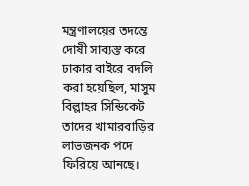মন্ত্রণালয়ের তদন্তে দোষী সাব্যস্ত করে ঢাকার বাইরে বদলি করা হয়েছিল, মাসুম বিল্লাহর সিন্ডিকেট তাদের খামারবাড়ির লাভজনক পদে ফিরিয়ে আনছে।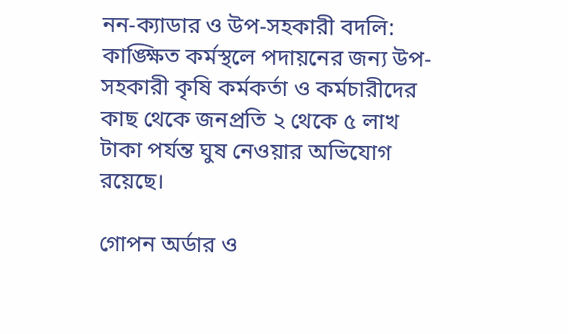নন-ক্যাডার ও উপ-সহকারী বদলি: কাঙ্ক্ষিত কর্মস্থলে পদায়নের জন্য উপ-সহকারী কৃষি কর্মকর্তা ও কর্মচারীদের কাছ থেকে জনপ্রতি ২ থেকে ৫ লাখ টাকা পর্যন্ত ঘুষ নেওয়ার অভিযোগ রয়েছে।

গোপন অর্ডার ও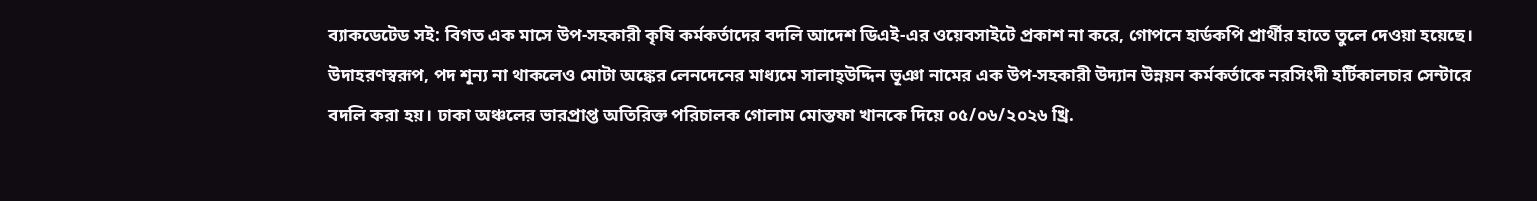ব্যাকডেটেড সই: বিগত এক মাসে উপ-সহকারী কৃষি কর্মকর্তাদের বদলি আদেশ ডিএই-এর ওয়েবসাইটে প্রকাশ না করে, গোপনে হার্ডকপি প্রার্থীর হাতে তুলে দেওয়া হয়েছে। উদাহরণস্বরূপ, পদ শূন্য না থাকলেও মোটা অঙ্কের লেনদেনের মাধ্যমে সালাহ্উদ্দিন ভূঞা নামের এক উপ-সহকারী উদ্যান উন্নয়ন কর্মকর্তাকে নরসিংদী হর্টিকালচার সেন্টারে বদলি করা হয়। ঢাকা অঞ্চলের ভারপ্রাপ্ত অতিরিক্ত পরিচালক গোলাম মোস্তফা খানকে দিয়ে ০৫/০৬/২০২৬ খ্রি.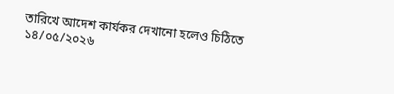তারিখে আদেশ কার্যকর দেখানো হলেও চিঠিতে ১৪/০৫/২০২৬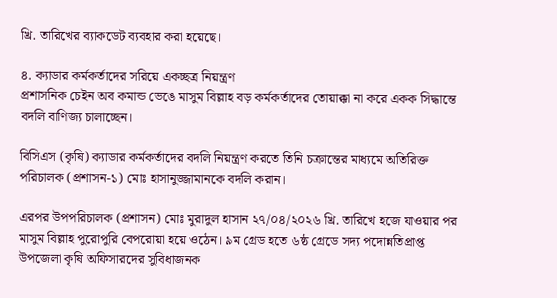খ্রি. তারিখের ব্যাকডেট ব্যবহার করা হয়েছে।

৪. ক্যাডার কর্মকর্তাদের সরিয়ে একচ্ছত্র নিয়ন্ত্রণ
প্রশাসনিক চেইন অব কমান্ড ভেঙে মাসুম বিল্লাহ বড় কর্মকর্তাদের তোয়াক্কা না করে একক সিদ্ধান্তে বদলি বাণিজ্য চালাচ্ছেন।

বিসিএস (কৃষি) ক্যাডার কর্মকর্তাদের বদলি নিয়ন্ত্রণ করতে তিনি চক্রান্তের মাধ্যমে অতিরিক্ত পরিচালক (প্রশাসন-১) মোঃ হাসানুজ্জামানকে বদলি করান।

এরপর উপপরিচালক (প্রশাসন) মোঃ মুরাদুল হাসান ২৭/০৪/২০২৬ খ্রি. তারিখে হজে যাওয়ার পর মাসুম বিল্লাহ পুরোপুরি বেপরোয়া হয়ে ওঠেন। ৯ম গ্রেড হতে ৬ষ্ঠ গ্রেডে সদ্য পদোন্নতিপ্রাপ্ত উপজেলা কৃষি অফিসারদের সুবিধাজনক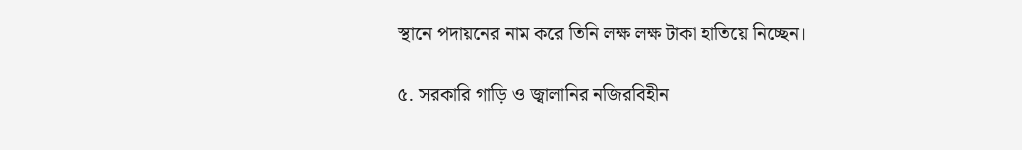স্থানে পদায়নের নাম করে তিনি লক্ষ লক্ষ টাকা হাতিয়ে নিচ্ছেন।

৫. সরকারি গাড়ি ও জ্বালানির নজিরবিহীন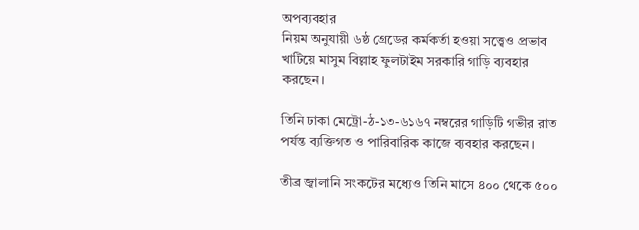অপব্যবহার
নিয়ম অনুযায়ী ৬ষ্ঠ গ্রেডের কর্মকর্তা হওয়া সত্ত্বেও প্রভাব খাটিয়ে মাসুম বিল্লাহ ফুলটাইম সরকারি গাড়ি ব্যবহার করছেন।

তিনি ঢাকা মেট্রো-ঠ-১৩-৬১৬৭ নম্বরের গাড়িটি গভীর রাত পর্যন্ত ব্যক্তিগত ও পারিবারিক কাজে ব্যবহার করছেন।

তীব্র জ্বালানি সংকটের মধ্যেও তিনি মাসে ৪০০ থেকে ৫০০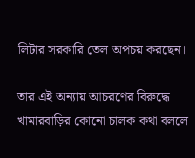লিটার সরকারি তেল অপচয় করছেন।

তার এই অন্যায় আচরণের বিরুদ্ধে খামারবাড়ির কোনো চালক কথা বললে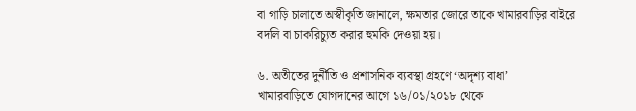বা গাড়ি চালাতে অস্বীকৃতি জানালে, ক্ষমতার জোরে তাকে খামারবাড়ির বাইরে বদলি বা চাকরিচ্যুত করার হুমকি দেওয়া হয়।

৬. অতীতের দুর্নীতি ও প্রশাসনিক ব্যবস্থা গ্রহণে ‘অদৃশ্য বাধা’
খামারবাড়িতে যোগদানের আগে ১৬/০১/২০১৮ থেকে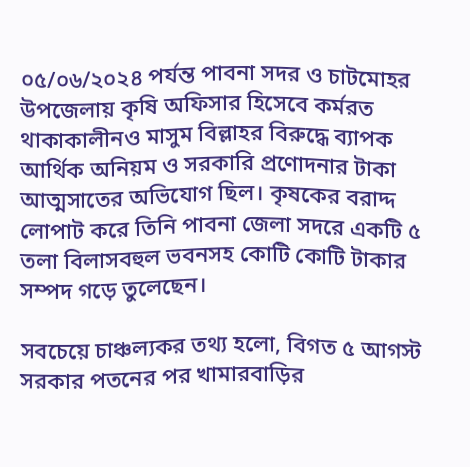০৫/০৬/২০২৪ পর্যন্ত পাবনা সদর ও চাটমোহর উপজেলায় কৃষি অফিসার হিসেবে কর্মরত থাকাকালীনও মাসুম বিল্লাহর বিরুদ্ধে ব্যাপক আর্থিক অনিয়ম ও সরকারি প্রণোদনার টাকা আত্মসাতের অভিযোগ ছিল। কৃষকের বরাদ্দ লোপাট করে তিনি পাবনা জেলা সদরে একটি ৫ তলা বিলাসবহুল ভবনসহ কোটি কোটি টাকার সম্পদ গড়ে তুলেছেন।

সবচেয়ে চাঞ্চল্যকর তথ্য হলো, বিগত ৫ আগস্ট সরকার পতনের পর খামারবাড়ির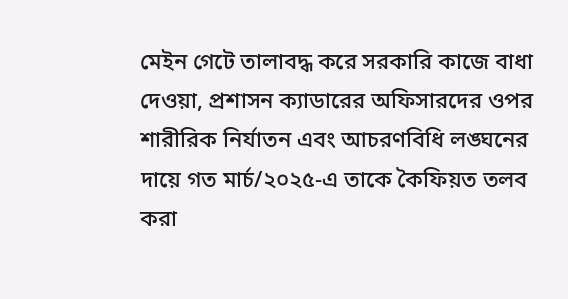মেইন গেটে তালাবদ্ধ করে সরকারি কাজে বাধা দেওয়া, প্রশাসন ক্যাডারের অফিসারদের ওপর শারীরিক নির্যাতন এবং আচরণবিধি লঙ্ঘনের দায়ে গত মার্চ/২০২৫-এ তাকে কৈফিয়ত তলব করা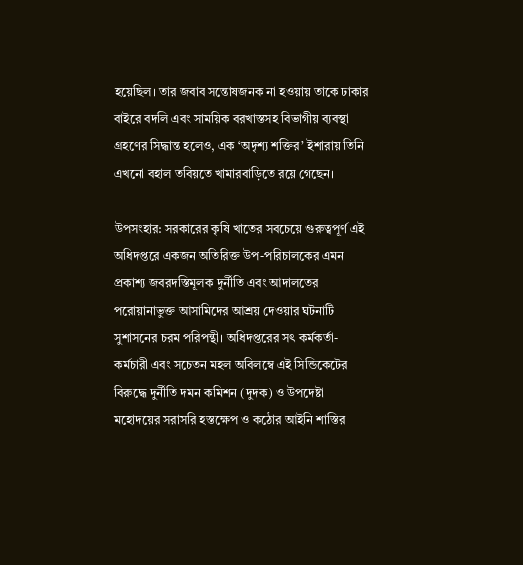হয়েছিল। তার জবাব সন্তোষজনক না হওয়ায় তাকে ঢাকার বাইরে বদলি এবং সাময়িক বরখাস্তসহ বিভাগীয় ব্যবস্থা গ্রহণের সিদ্ধান্ত হলেও, এক ‘অদৃশ্য শক্তির’ ইশারায় তিনি এখনো বহাল তবিয়তে খামারবাড়িতে রয়ে গেছেন।

উপসংহার: সরকারের কৃষি খাতের সবচেয়ে গুরুত্বপূর্ণ এই অধিদপ্তরে একজন অতিরিক্ত উপ-পরিচালকের এমন প্রকাশ্য জবরদস্তিমূলক দুর্নীতি এবং আদালতের পরোয়ানাভুক্ত আসামিদের আশ্রয় দেওয়ার ঘটনাটি সুশাসনের চরম পরিপন্থী। অধিদপ্তরের সৎ কর্মকর্তা-কর্মচারী এবং সচেতন মহল অবিলম্বে এই সিন্ডিকেটের বিরুদ্ধে দুর্নীতি দমন কমিশন (দুদক) ও উপদেষ্টা মহোদয়ের সরাসরি হস্তক্ষেপ ও কঠোর আইনি শাস্তির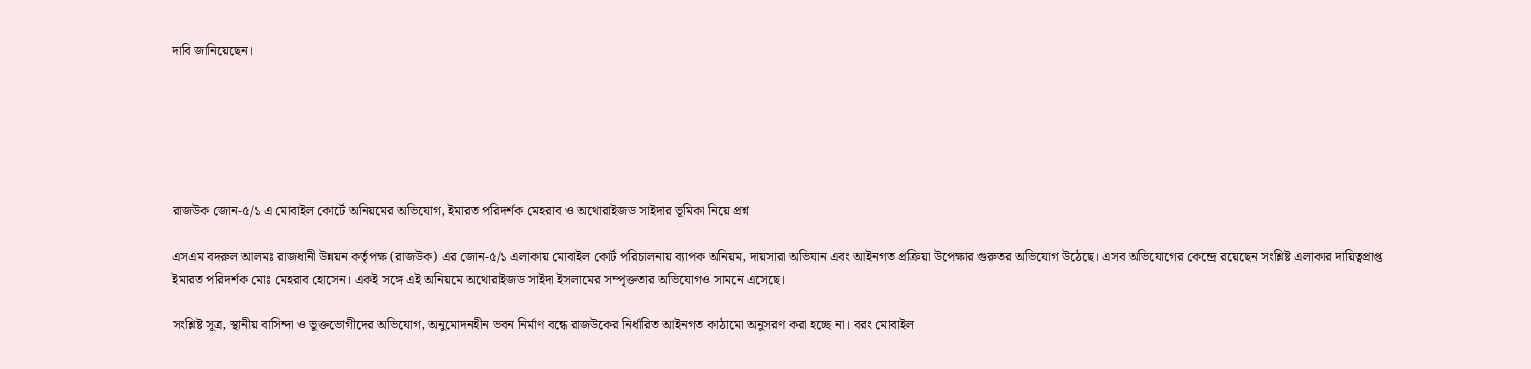দাবি জানিয়েছেন।






রাজউক জোন-৫/১ এ মোবাইল কোর্টে অনিয়মের অভিযোগ, ইমারত পরিদর্শক মেহরাব ও অথোরাইজড সাইদার ভূমিকা নিয়ে প্রশ্ন

এসএম বদরুল আলমঃ রাজধানী উন্নয়ন কর্তৃপক্ষ (রাজউক) এর জোন-৫/১ এলাকায় মোবাইল কোর্ট পরিচালনায় ব্যাপক অনিয়ম, দায়সারা অভিযান এবং আইনগত প্রক্রিয়া উপেক্ষার গুরুতর অভিযোগ উঠেছে। এসব অভিযোগের কেন্দ্রে রয়েছেন সংশ্লিষ্ট এলাকার দায়িত্বপ্রাপ্ত ইমারত পরিদর্শক মোঃ মেহরাব হোসেন। একই সঙ্গে এই অনিয়মে অথোরাইজড সাইদা ইসলামের সম্পৃক্ততার অভিযোগও সামনে এসেছে।

সংশ্লিষ্ট সূত্র, স্থানীয় বাসিন্দা ও ভুক্তভোগীদের অভিযোগ, অনুমোদনহীন ভবন নির্মাণ বন্ধে রাজউকের নির্ধারিত আইনগত কাঠামো অনুসরণ করা হচ্ছে না। বরং মোবাইল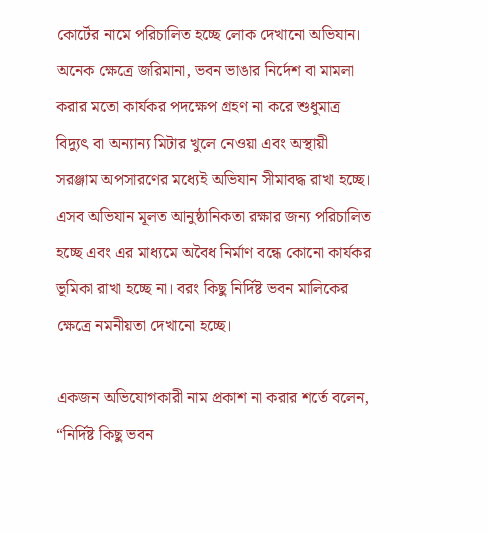কোর্টের নামে পরিচালিত হচ্ছে লোক দেখানো অভিযান। অনেক ক্ষেত্রে জরিমানা, ভবন ভাঙার নির্দেশ বা মামলা করার মতো কার্যকর পদক্ষেপ গ্রহণ না করে শুধুমাত্র বিদ্যুৎ বা অন্যান্য মিটার খুলে নেওয়া এবং অস্থায়ী সরঞ্জাম অপসারণের মধ্যেই অভিযান সীমাবদ্ধ রাখা হচ্ছে। এসব অভিযান মূলত আনুষ্ঠানিকতা রক্ষার জন্য পরিচালিত হচ্ছে এবং এর মাধ্যমে অবৈধ নির্মাণ বন্ধে কোনো কার্যকর ভূমিকা রাখা হচ্ছে না। বরং কিছু নির্দিষ্ট ভবন মালিকের ক্ষেত্রে নমনীয়তা দেখানো হচ্ছে।

একজন অভিযোগকারী নাম প্রকাশ না করার শর্তে বলেন, “নির্দিষ্ট কিছু ভবন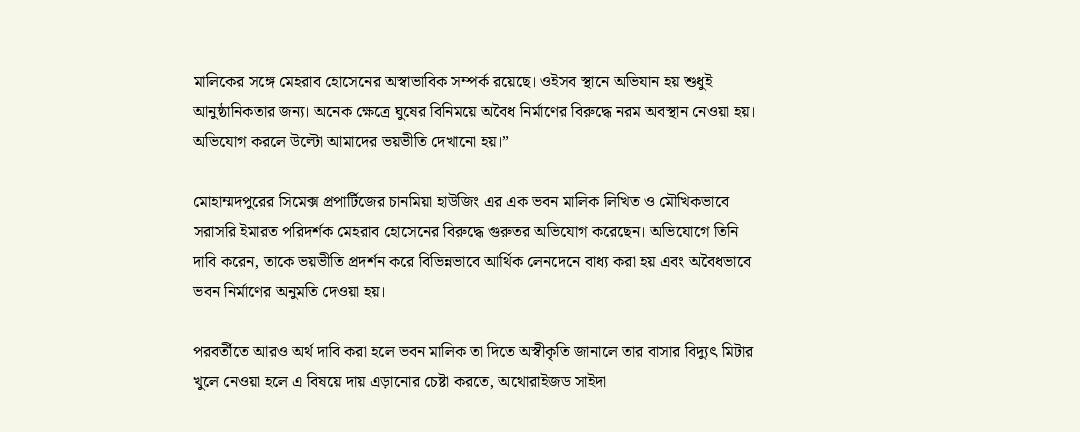মালিকের সঙ্গে মেহরাব হোসেনের অস্বাভাবিক সম্পর্ক রয়েছে। ওইসব স্থানে অভিযান হয় শুধুই আনুষ্ঠানিকতার জন্য। অনেক ক্ষেত্রে ঘুষের বিনিময়ে অবৈধ নির্মাণের বিরুদ্ধে নরম অবস্থান নেওয়া হয়। অভিযোগ করলে উল্টো আমাদের ভয়ভীতি দেখানো হয়।”

মোহাম্মদপুরের সিমেক্স প্রপার্টিজের চানমিয়া হাউজিং এর এক ভবন মালিক লিখিত ও মৌখিকভাবে সরাসরি ইমারত পরিদর্শক মেহরাব হোসেনের বিরুদ্ধে গুরুতর অভিযোগ করেছেন। অভিযোগে তিনি দাবি করেন, তাকে ভয়ভীতি প্রদর্শন করে বিভিন্নভাবে আর্থিক লেনদেনে বাধ্য করা হয় এবং অবৈধভাবে ভবন নির্মাণের অনুমতি দেওয়া হয়।

পরবর্তীতে আরও অর্থ দাবি করা হলে ভবন মালিক তা দিতে অস্বীকৃতি জানালে তার বাসার বিদ্যুৎ মিটার খুলে নেওয়া হলে এ বিষয়ে দায় এড়ানোর চেষ্টা করতে, অথোরাইজড সাইদা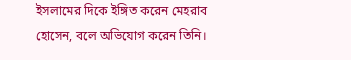ইসলামের দিকে ইঙ্গিত করেন মেহরাব হোসেন, বলে অভিযোগ করেন তিনি।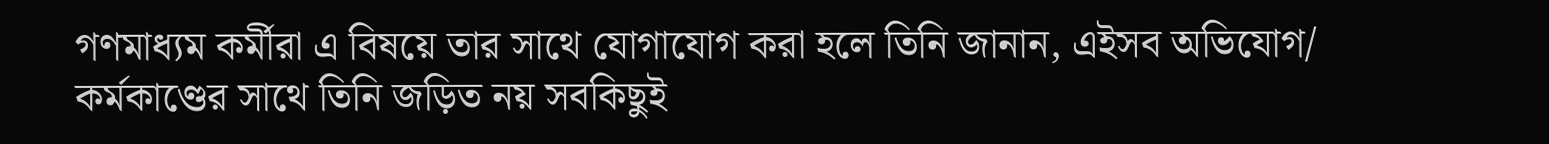গণমাধ্যম কর্মীরা এ বিষয়ে তার সাথে যোগাযোগ করা হলে তিনি জানান, এইসব অভিযোগ/ কর্মকাণ্ডের সাথে তিনি জড়িত নয় সবকিছুই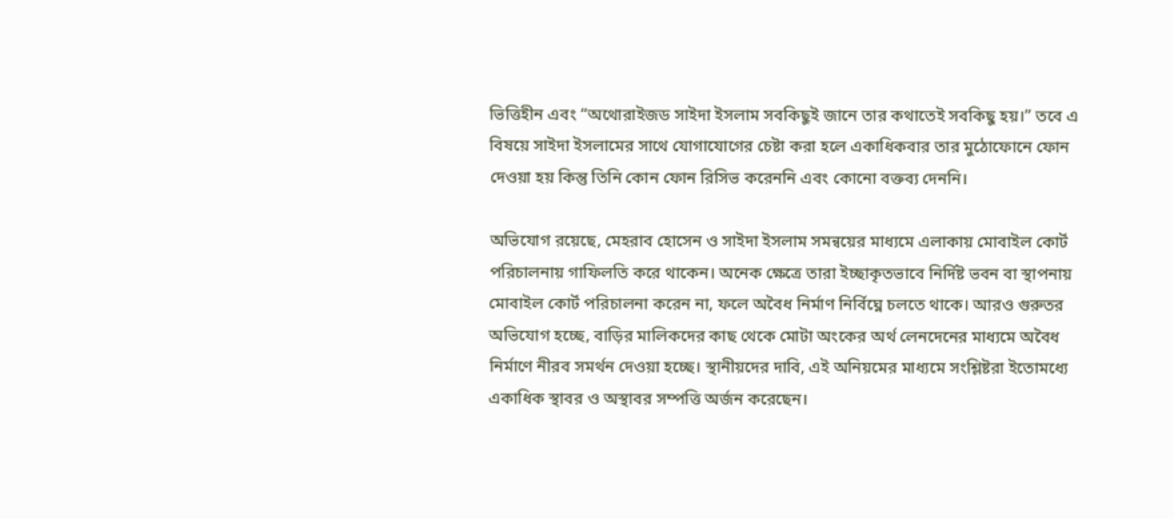ভিত্তিহীন এবং “অথোরাইজড সাইদা ইসলাম সবকিছুই জানে তার কথাতেই সবকিছু হয়।” তবে এ বিষয়ে সাইদা ইসলামের সাথে যোগাযোগের চেষ্টা করা হলে একাধিকবার তার মুঠোফোনে ফোন দেওয়া হয় কিন্তু তিনি কোন ফোন রিসিভ করেননি এবং কোনো বক্তব্য দেননি।

অভিযোগ রয়েছে, মেহরাব হোসেন ও সাইদা ইসলাম সমন্বয়ের মাধ্যমে এলাকায় মোবাইল কোর্ট পরিচালনায় গাফিলতি করে থাকেন। অনেক ক্ষেত্রে তারা ইচ্ছাকৃতভাবে নির্দিষ্ট ভবন বা স্থাপনায় মোবাইল কোর্ট পরিচালনা করেন না, ফলে অবৈধ নির্মাণ নির্বিঘ্নে চলতে থাকে। আরও গুরুতর অভিযোগ হচ্ছে, বাড়ির মালিকদের কাছ থেকে মোটা অংকের অর্থ লেনদেনের মাধ্যমে অবৈধ নির্মাণে নীরব সমর্থন দেওয়া হচ্ছে। স্থানীয়দের দাবি, এই অনিয়মের মাধ্যমে সংশ্লিষ্টরা ইতোমধ্যে একাধিক স্থাবর ও অস্থাবর সম্পত্তি অর্জন করেছেন।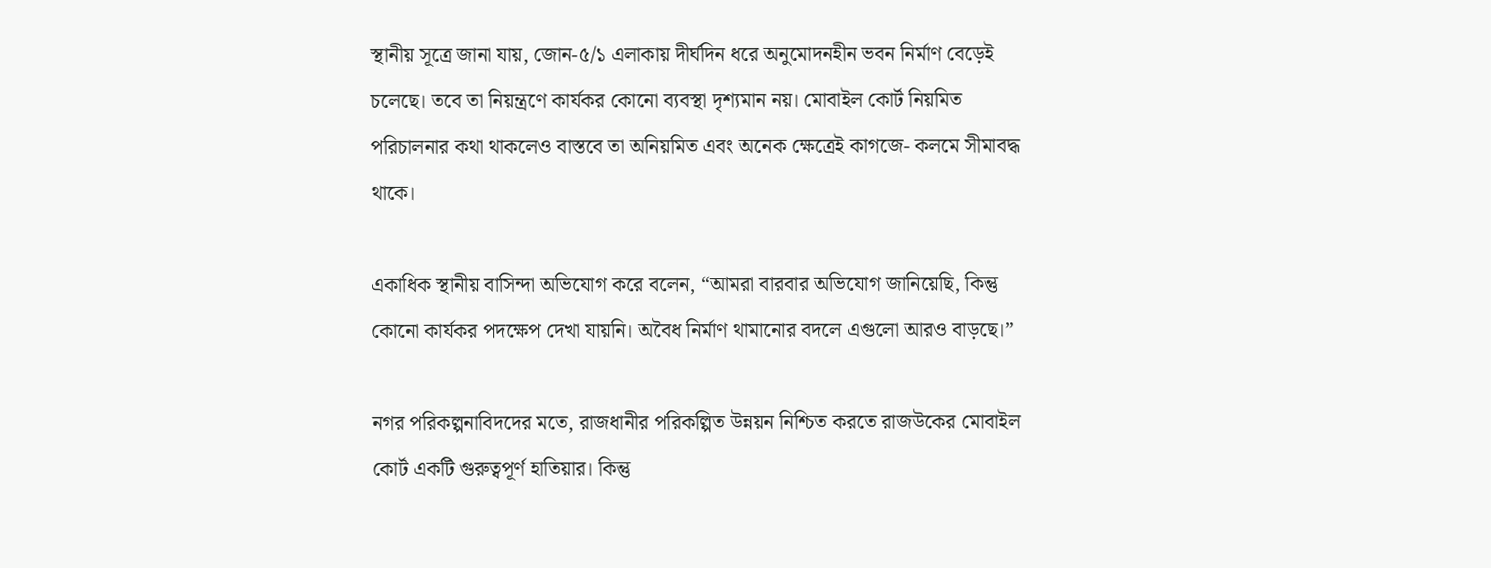স্থানীয় সূত্রে জানা যায়, জোন-৫/১ এলাকায় দীর্ঘদিন ধরে অনুমোদনহীন ভবন নির্মাণ বেড়েই চলেছে। তবে তা নিয়ন্ত্রণে কার্যকর কোনো ব্যবস্থা দৃশ্যমান নয়। মোবাইল কোর্ট নিয়মিত পরিচালনার কথা থাকলেও বাস্তবে তা অনিয়মিত এবং অনেক ক্ষেত্রেই কাগজে- কলমে সীমাবদ্ধ থাকে।

একাধিক স্থানীয় বাসিন্দা অভিযোগ করে বলেন, “আমরা বারবার অভিযোগ জানিয়েছি, কিন্তু কোনো কার্যকর পদক্ষেপ দেখা যায়নি। অবৈধ নির্মাণ থামানোর বদলে এগুলো আরও বাড়ছে।”

নগর পরিকল্পনাবিদদের মতে, রাজধানীর পরিকল্পিত উন্নয়ন নিশ্চিত করতে রাজউকের মোবাইল কোর্ট একটি গুরুত্বপূর্ণ হাতিয়ার। কিন্তু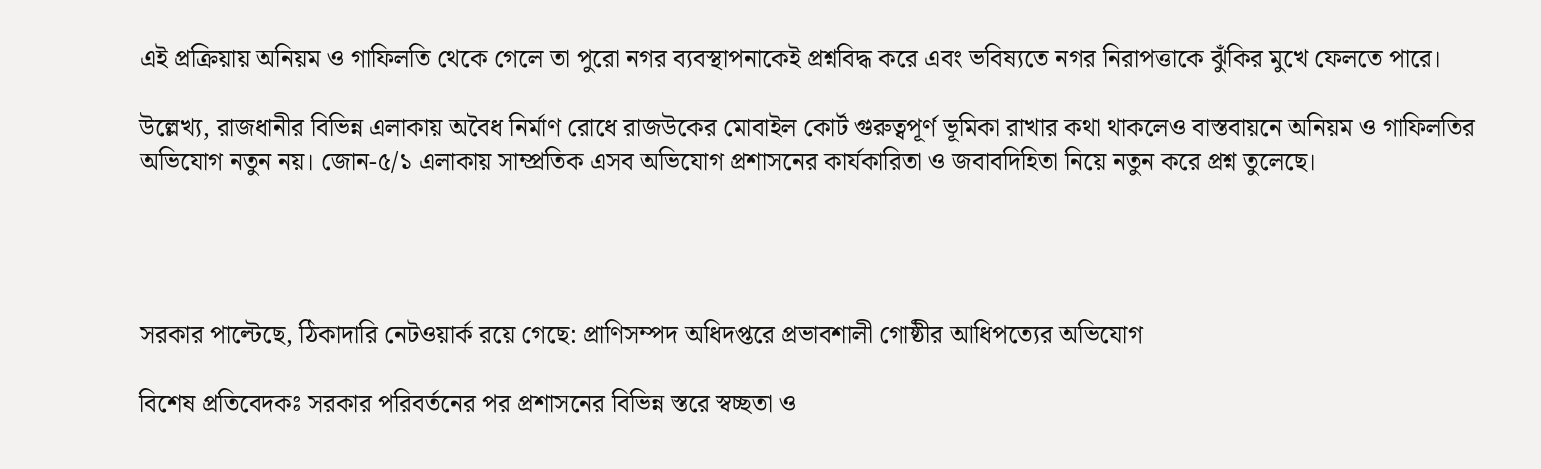এই প্রক্রিয়ায় অনিয়ম ও গাফিলতি থেকে গেলে তা পুরো নগর ব্যবস্থাপনাকেই প্রশ্নবিদ্ধ করে এবং ভবিষ্যতে নগর নিরাপত্তাকে ঝুঁকির মুখে ফেলতে পারে।

উল্লেখ্য, রাজধানীর বিভিন্ন এলাকায় অবৈধ নির্মাণ রোধে রাজউকের মোবাইল কোর্ট গুরুত্বপূর্ণ ভূমিকা রাখার কথা থাকলেও বাস্তবায়নে অনিয়ম ও গাফিলতির অভিযোগ নতুন নয়। জোন-৫/১ এলাকায় সাম্প্রতিক এসব অভিযোগ প্রশাসনের কার্যকারিতা ও জবাবদিহিতা নিয়ে নতুন করে প্রশ্ন তুলেছে।




সরকার পাল্টেছে, ঠিকাদারি নেটওয়ার্ক রয়ে গেছে: প্রাণিসম্পদ অধিদপ্তরে প্রভাবশালী গোষ্ঠীর আধিপত্যের অভিযোগ

বিশেষ প্রতিবেদকঃ সরকার পরিবর্তনের পর প্রশাসনের বিভিন্ন স্তরে স্বচ্ছতা ও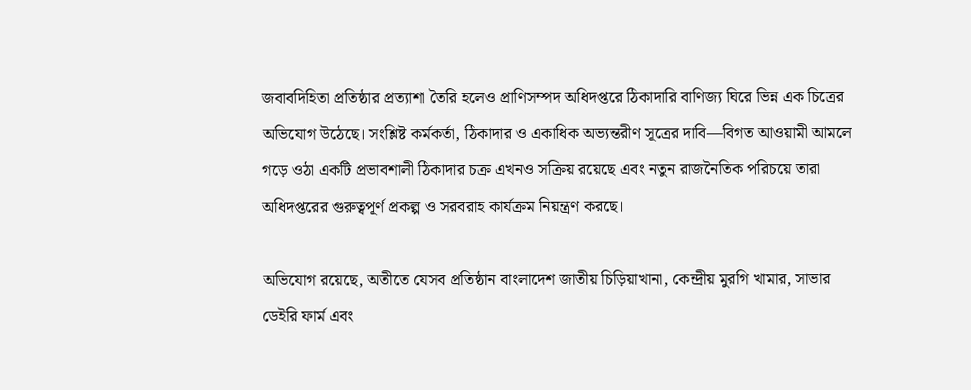জবাবদিহিতা প্রতিষ্ঠার প্রত্যাশা তৈরি হলেও প্রাণিসম্পদ অধিদপ্তরে ঠিকাদারি বাণিজ্য ঘিরে ভিন্ন এক চিত্রের অভিযোগ উঠেছে। সংশ্লিষ্ট কর্মকর্তা, ঠিকাদার ও একাধিক অভ্যন্তরীণ সূত্রের দাবি—বিগত আওয়ামী আমলে গড়ে ওঠা একটি প্রভাবশালী ঠিকাদার চক্র এখনও সক্রিয় রয়েছে এবং নতুন রাজনৈতিক পরিচয়ে তারা অধিদপ্তরের গুরুত্বপূর্ণ প্রকল্প ও সরবরাহ কার্যক্রম নিয়ন্ত্রণ করছে।

অভিযোগ রয়েছে, অতীতে যেসব প্রতিষ্ঠান বাংলাদেশ জাতীয় চিড়িয়াখানা, কেন্দ্রীয় মুরগি খামার, সাভার ডেইরি ফার্ম এবং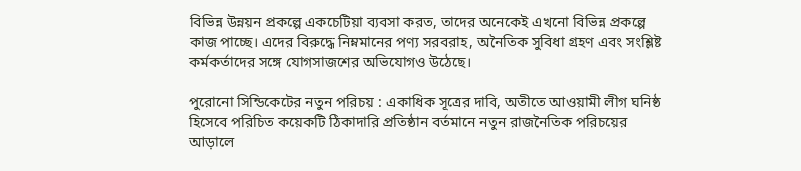বিভিন্ন উন্নয়ন প্রকল্পে একচেটিয়া ব্যবসা করত, তাদের অনেকেই এখনো বিভিন্ন প্রকল্পে কাজ পাচ্ছে। এদের বিরুদ্ধে নিম্নমানের পণ্য সরবরাহ, অনৈতিক সুবিধা গ্রহণ এবং সংশ্লিষ্ট কর্মকর্তাদের সঙ্গে যোগসাজশের অভিযোগও উঠেছে।

পুরোনো সিন্ডিকেটের নতুন পরিচয় : একাধিক সূত্রের দাবি, অতীতে আওয়ামী লীগ ঘনিষ্ঠ হিসেবে পরিচিত কয়েকটি ঠিকাদারি প্রতিষ্ঠান বর্তমানে নতুন রাজনৈতিক পরিচয়ের আড়ালে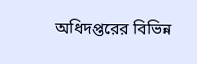অধিদপ্তরের বিভিন্ন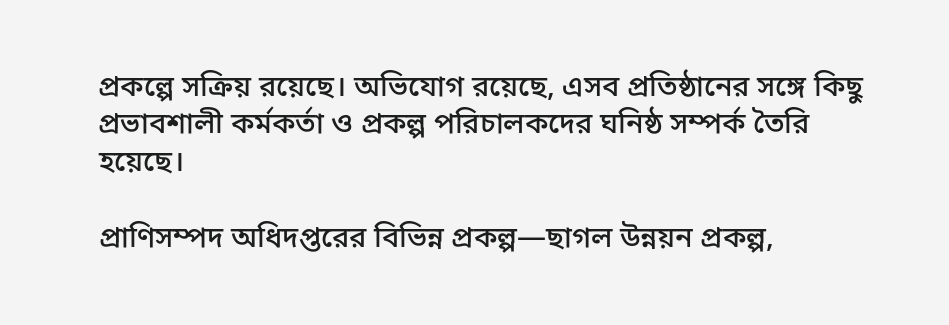প্রকল্পে সক্রিয় রয়েছে। অভিযোগ রয়েছে, এসব প্রতিষ্ঠানের সঙ্গে কিছু প্রভাবশালী কর্মকর্তা ও প্রকল্প পরিচালকদের ঘনিষ্ঠ সম্পর্ক তৈরি হয়েছে।

প্রাণিসম্পদ অধিদপ্তরের বিভিন্ন প্রকল্প—ছাগল উন্নয়ন প্রকল্প,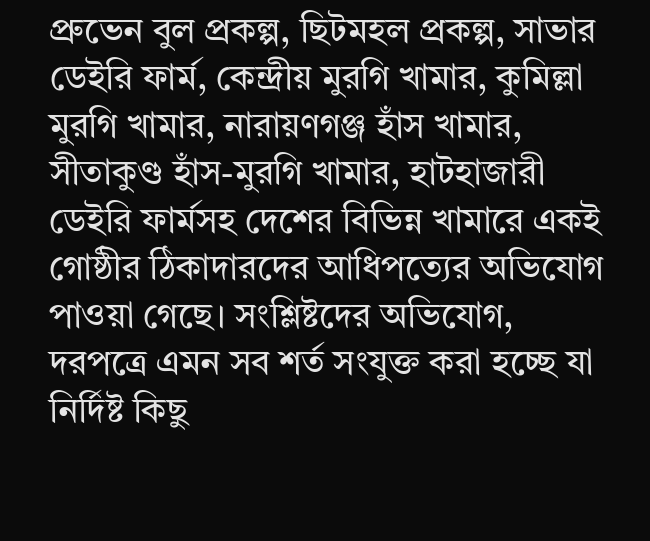প্রুভেন বুল প্রকল্প, ছিটমহল প্রকল্প, সাভার ডেইরি ফার্ম, কেন্দ্রীয় মুরগি খামার, কুমিল্লা মুরগি খামার, নারায়ণগঞ্জ হাঁস খামার, সীতাকুণ্ড হাঁস-মুরগি খামার, হাটহাজারী ডেইরি ফার্মসহ দেশের বিভিন্ন খামারে একই গোষ্ঠীর ঠিকাদারদের আধিপত্যের অভিযোগ পাওয়া গেছে। সংশ্লিষ্টদের অভিযোগ, দরপত্রে এমন সব শর্ত সংযুক্ত করা হচ্ছে যা নির্দিষ্ট কিছু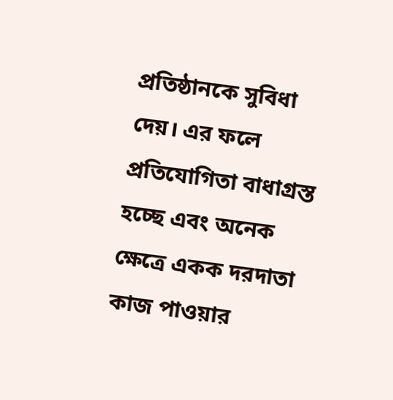প্রতিষ্ঠানকে সুবিধা দেয়। এর ফলে প্রতিযোগিতা বাধাগ্রস্ত হচ্ছে এবং অনেক ক্ষেত্রে একক দরদাতা কাজ পাওয়ার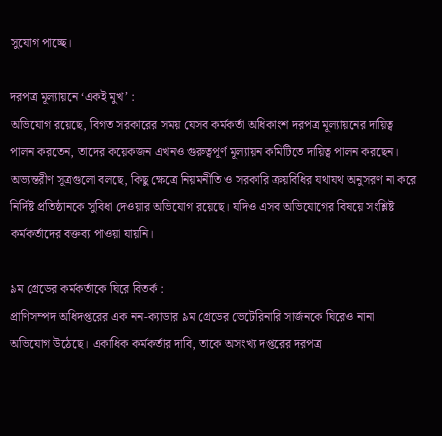সুযোগ পাচ্ছে।

দরপত্র মূল্যায়নে ‘একই মুখ’ :
অভিযোগ রয়েছে, বিগত সরকারের সময় যেসব কর্মকর্তা অধিকাংশ দরপত্র মূল্যায়নের দায়িত্ব পালন করতেন, তাদের কয়েকজন এখনও গুরুত্বপূর্ণ মূল্যায়ন কমিটিতে দায়িত্ব পালন করছেন। অভ্যন্তরীণ সূত্রগুলো বলছে, কিছু ক্ষেত্রে নিয়মনীতি ও সরকারি ক্রয়বিধির যথাযথ অনুসরণ না করে নির্দিষ্ট প্রতিষ্ঠানকে সুবিধা দেওয়ার অভিযোগ রয়েছে। যদিও এসব অভিযোগের বিষয়ে সংশ্লিষ্ট কর্মকর্তাদের বক্তব্য পাওয়া যায়নি।

৯ম গ্রেডের কর্মকর্তাকে ঘিরে বিতর্ক :
প্রাণিসম্পদ অধিদপ্তরের এক নন-ক্যাডার ৯ম গ্রেডের ভেটেরিনারি সার্জনকে ঘিরেও নানা অভিযোগ উঠেছে। একাধিক কর্মকর্তার দাবি, তাকে অসংখ্য দপ্তরের দরপত্র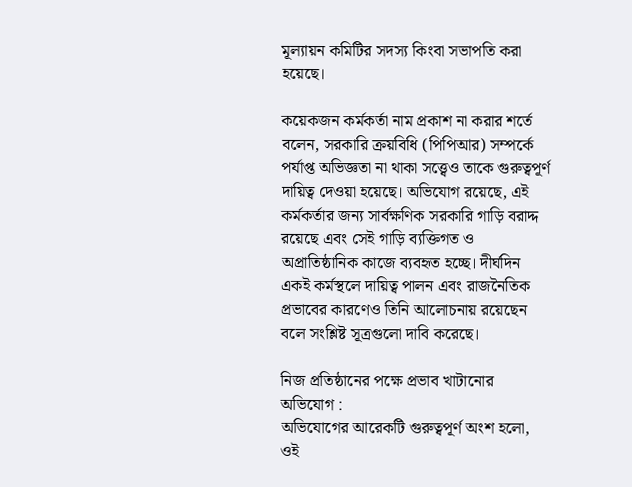মূল্যায়ন কমিটির সদস্য কিংবা সভাপতি করা হয়েছে।

কয়েকজন কর্মকর্তা নাম প্রকাশ না করার শর্তে বলেন, সরকারি ক্রয়বিধি (পিপিআর) সম্পর্কে পর্যাপ্ত অভিজ্ঞতা না থাকা সত্ত্বেও তাকে গুরুত্বপূর্ণ দায়িত্ব দেওয়া হয়েছে। অভিযোগ রয়েছে, এই কর্মকর্তার জন্য সার্বক্ষণিক সরকারি গাড়ি বরাদ্দ রয়েছে এবং সেই গাড়ি ব্যক্তিগত ও অপ্রাতিষ্ঠানিক কাজে ব্যবহৃত হচ্ছে। দীর্ঘদিন একই কর্মস্থলে দায়িত্ব পালন এবং রাজনৈতিক প্রভাবের কারণেও তিনি আলোচনায় রয়েছেন বলে সংশ্লিষ্ট সূত্রগুলো দাবি করেছে।

নিজ প্রতিষ্ঠানের পক্ষে প্রভাব খাটানোর অভিযোগ :
অভিযোগের আরেকটি গুরুত্বপূর্ণ অংশ হলো, ওই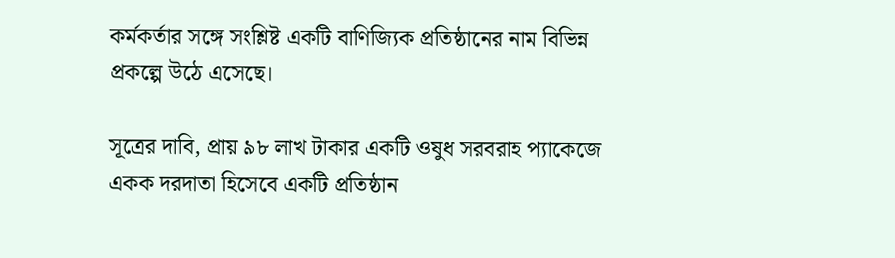কর্মকর্তার সঙ্গে সংশ্লিষ্ট একটি বাণিজ্যিক প্রতিষ্ঠানের নাম বিভিন্ন প্রকল্পে উঠে এসেছে।

সূত্রের দাবি, প্রায় ৯৮ লাখ টাকার একটি ওষুধ সরবরাহ প্যাকেজে একক দরদাতা হিসেবে একটি প্রতিষ্ঠান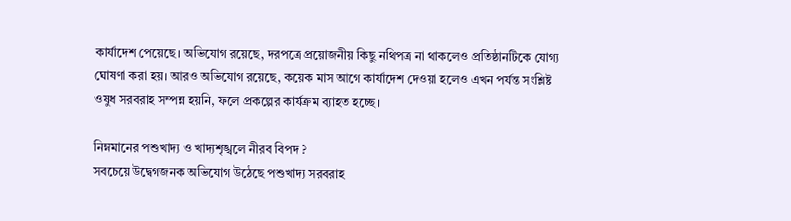কার্যাদেশ পেয়েছে। অভিযোগ রয়েছে, দরপত্রে প্রয়োজনীয় কিছু নথিপত্র না থাকলেও প্রতিষ্ঠানটিকে যোগ্য ঘোষণা করা হয়। আরও অভিযোগ রয়েছে, কয়েক মাস আগে কার্যাদেশ দেওয়া হলেও এখন পর্যন্ত সংশ্লিষ্ট ওষুধ সরবরাহ সম্পন্ন হয়নি, ফলে প্রকল্পের কার্যক্রম ব্যাহত হচ্ছে।

নিম্নমানের পশুখাদ্য ও খাদ্যশৃঙ্খলে নীরব বিপদ ?
সবচেয়ে উদ্বেগজনক অভিযোগ উঠেছে পশুখাদ্য সরবরাহ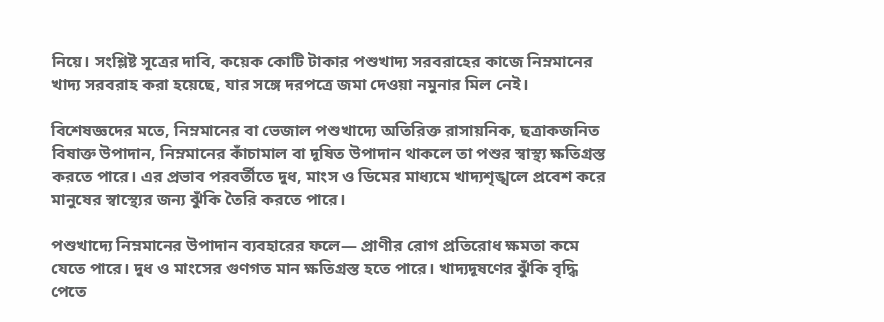নিয়ে। সংশ্লিষ্ট সূত্রের দাবি, কয়েক কোটি টাকার পশুখাদ্য সরবরাহের কাজে নিম্নমানের খাদ্য সরবরাহ করা হয়েছে, যার সঙ্গে দরপত্রে জমা দেওয়া নমুনার মিল নেই।

বিশেষজ্ঞদের মতে, নিম্নমানের বা ভেজাল পশুখাদ্যে অতিরিক্ত রাসায়নিক, ছত্রাকজনিত বিষাক্ত উপাদান, নিম্নমানের কাঁচামাল বা দূষিত উপাদান থাকলে তা পশুর স্বাস্থ্য ক্ষতিগ্রস্ত করতে পারে। এর প্রভাব পরবর্তীতে দুধ, মাংস ও ডিমের মাধ্যমে খাদ্যশৃঙ্খলে প্রবেশ করে মানুষের স্বাস্থ্যের জন্য ঝুঁকি তৈরি করতে পারে।

পশুখাদ্যে নিম্নমানের উপাদান ব্যবহারের ফলে— প্রাণীর রোগ প্রতিরোধ ক্ষমতা কমে যেতে পারে। দুধ ও মাংসের গুণগত মান ক্ষতিগ্রস্ত হতে পারে। খাদ্যদূষণের ঝুঁকি বৃদ্ধি পেতে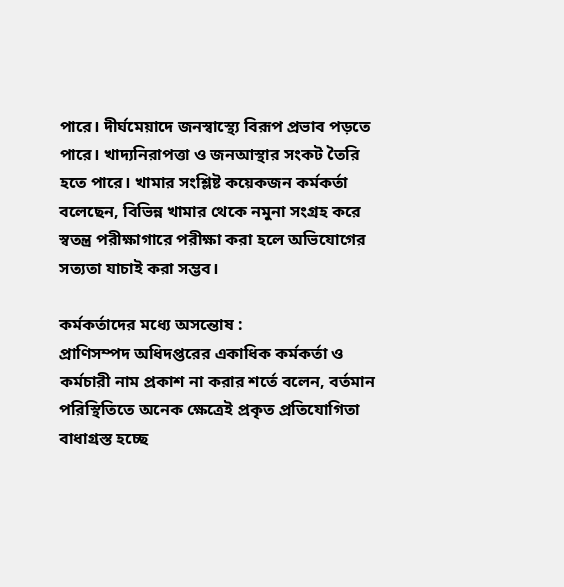পারে। দীর্ঘমেয়াদে জনস্বাস্থ্যে বিরূপ প্রভাব পড়তে পারে। খাদ্যনিরাপত্তা ও জনআস্থার সংকট তৈরি হতে পারে। খামার সংশ্লিষ্ট কয়েকজন কর্মকর্তা বলেছেন, বিভিন্ন খামার থেকে নমুনা সংগ্রহ করে স্বতন্ত্র পরীক্ষাগারে পরীক্ষা করা হলে অভিযোগের সত্যতা যাচাই করা সম্ভব।

কর্মকর্তাদের মধ্যে অসন্তোষ :
প্রাণিসম্পদ অধিদপ্তরের একাধিক কর্মকর্তা ও কর্মচারী নাম প্রকাশ না করার শর্তে বলেন, বর্তমান পরিস্থিতিতে অনেক ক্ষেত্রেই প্রকৃত প্রতিযোগিতা বাধাগ্রস্ত হচ্ছে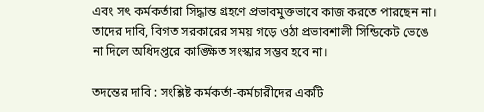এবং সৎ কর্মকর্তারা সিদ্ধান্ত গ্রহণে প্রভাবমুক্তভাবে কাজ করতে পারছেন না। তাদের দাবি, বিগত সরকারের সময় গড়ে ওঠা প্রভাবশালী সিন্ডিকেট ভেঙে না দিলে অধিদপ্তরে কাঙ্ক্ষিত সংস্কার সম্ভব হবে না।

তদন্তের দাবি : সংশ্লিষ্ট কর্মকর্তা-কর্মচারীদের একটি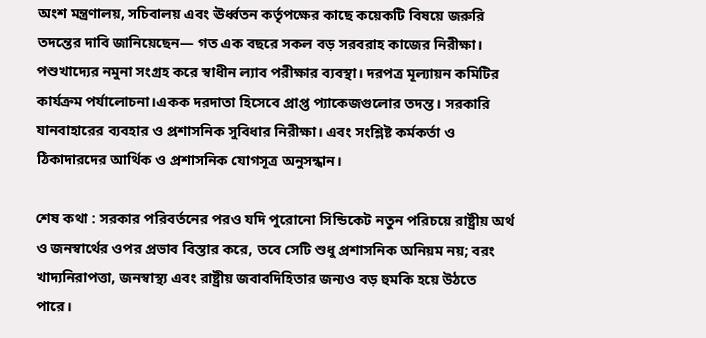অংশ মন্ত্রণালয়, সচিবালয় এবং ঊর্ধ্বতন কর্তৃপক্ষের কাছে কয়েকটি বিষয়ে জরুরি তদন্তের দাবি জানিয়েছেন— গত এক বছরে সকল বড় সরবরাহ কাজের নিরীক্ষা। পশুখাদ্যের নমুনা সংগ্রহ করে স্বাধীন ল্যাব পরীক্ষার ব্যবস্থা। দরপত্র মূল্যায়ন কমিটির কার্যক্রম পর্যালোচনা।একক দরদাতা হিসেবে প্রাপ্ত প্যাকেজগুলোর তদন্ত। সরকারি যানবাহারের ব্যবহার ও প্রশাসনিক সুবিধার নিরীক্ষা। এবং সংশ্লিষ্ট কর্মকর্তা ও ঠিকাদারদের আর্থিক ও প্রশাসনিক যোগসূত্র অনুসন্ধান।

শেষ কথা : সরকার পরিবর্তনের পরও যদি পুরোনো সিন্ডিকেট নতুন পরিচয়ে রাষ্ট্রীয় অর্থ ও জনস্বার্থের ওপর প্রভাব বিস্তার করে, তবে সেটি শুধু প্রশাসনিক অনিয়ম নয়; বরং খাদ্যনিরাপত্তা, জনস্বাস্থ্য এবং রাষ্ট্রীয় জবাবদিহিতার জন্যও বড় হুমকি হয়ে উঠতে পারে।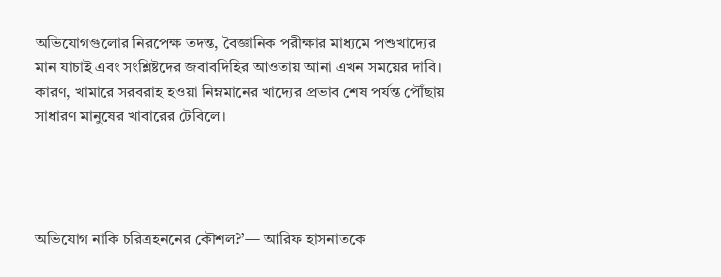অভিযোগগুলোর নিরপেক্ষ তদন্ত, বৈজ্ঞানিক পরীক্ষার মাধ্যমে পশুখাদ্যের মান যাচাই এবং সংশ্লিষ্টদের জবাবদিহির আওতায় আনা এখন সময়ের দাবি। কারণ, খামারে সরবরাহ হওয়া নিম্নমানের খাদ্যের প্রভাব শেষ পর্যন্ত পৌঁছায় সাধারণ মানুষের খাবারের টেবিলে।




অভিযোগ নাকি চরিত্রহননের কৌশল?’— আরিফ হাসনাতকে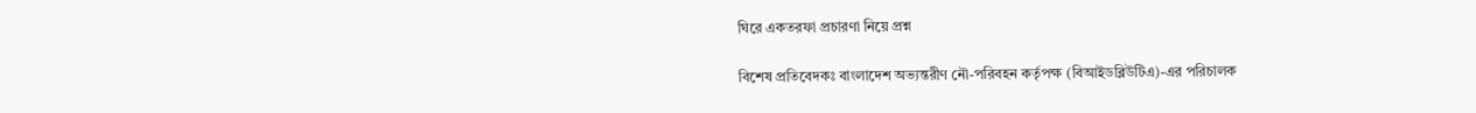ঘিরে একতরফা প্রচারণা নিয়ে প্রশ্ন

বিশেষ প্রতিবেদকঃ বাংলাদেশ অভ্যন্তরীণ নৌ-পরিবহন কর্তৃপক্ষ (বিআইডব্লিউটিএ)-এর পরিচালক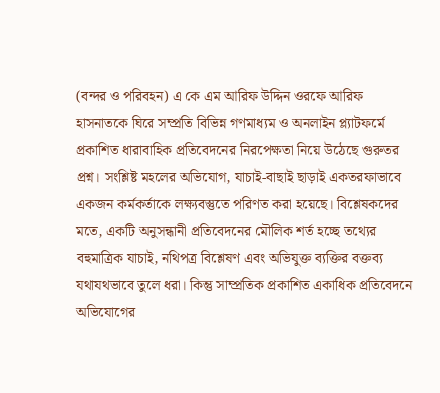(বন্দর ও পরিবহন) এ কে এম আরিফ উদ্দিন ওরফে আরিফ হাসনাতকে ঘিরে সম্প্রতি বিভিন্ন গণমাধ্যম ও অনলাইন প্ল্যাটফর্মে প্রকাশিত ধারাবাহিক প্রতিবেদনের নিরপেক্ষতা নিয়ে উঠেছে গুরুতর প্রশ্ন। সংশ্লিষ্ট মহলের অভিযোগ, যাচাই-বাছাই ছাড়াই একতরফাভাবে একজন কর্মকর্তাকে লক্ষ্যবস্তুতে পরিণত করা হয়েছে। বিশ্লেষকদের মতে, একটি অনুসন্ধানী প্রতিবেদনের মৌলিক শর্ত হচ্ছে তথ্যের বহুমাত্রিক যাচাই, নথিপত্র বিশ্লেষণ এবং অভিযুক্ত ব্যক্তির বক্তব্য যথাযথভাবে তুলে ধরা। কিন্তু সাম্প্রতিক প্রকাশিত একাধিক প্রতিবেদনে অভিযোগের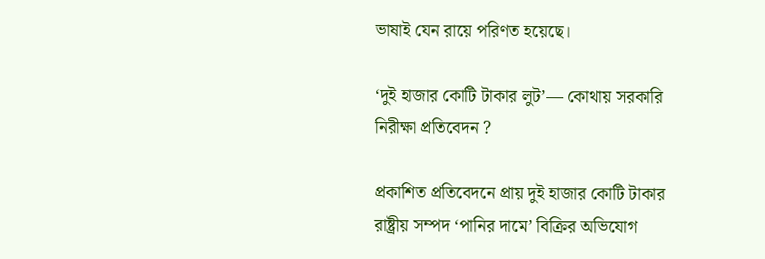ভাষাই যেন রায়ে পরিণত হয়েছে।

‘দুই হাজার কোটি টাকার লুট’— কোথায় সরকারি নিরীক্ষা প্রতিবেদন ?

প্রকাশিত প্রতিবেদনে প্রায় দুই হাজার কোটি টাকার রাষ্ট্রীয় সম্পদ ‘পানির দামে’ বিক্রির অভিযোগ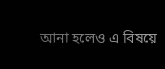আনা হলেও এ বিষয়ে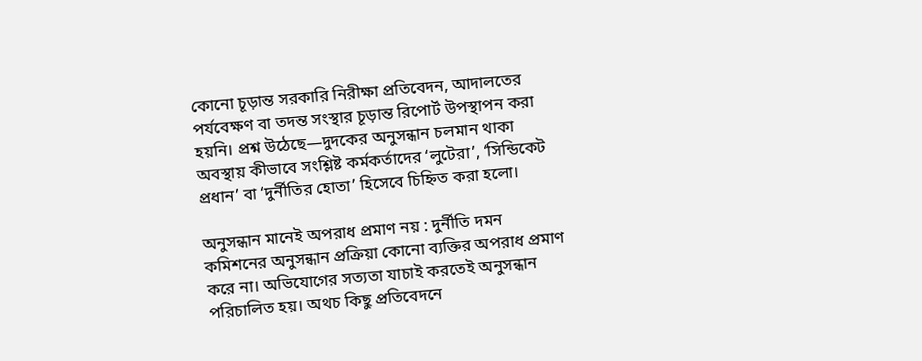কোনো চূড়ান্ত সরকারি নিরীক্ষা প্রতিবেদন, আদালতের পর্যবেক্ষণ বা তদন্ত সংস্থার চূড়ান্ত রিপোর্ট উপস্থাপন করা হয়নি। প্রশ্ন উঠেছে—দুদকের অনুসন্ধান চলমান থাকা অবস্থায় কীভাবে সংশ্লিষ্ট কর্মকর্তাদের ‘লুটেরা’, ‘সিন্ডিকেট প্রধান’ বা ‘দুর্নীতির হোতা’ হিসেবে চিহ্নিত করা হলো।

অনুসন্ধান মানেই অপরাধ প্রমাণ নয় : দুর্নীতি দমন কমিশনের অনুসন্ধান প্রক্রিয়া কোনো ব্যক্তির অপরাধ প্রমাণ করে না। অভিযোগের সত্যতা যাচাই করতেই অনুসন্ধান পরিচালিত হয়। অথচ কিছু প্রতিবেদনে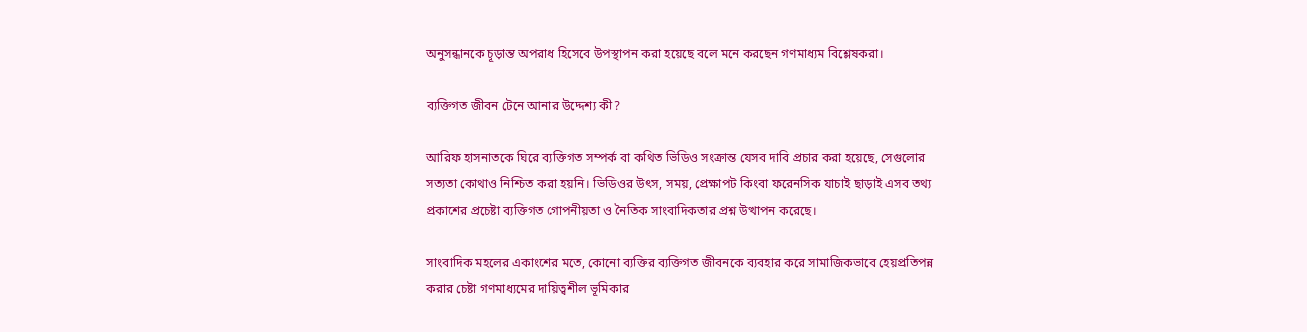অনুসন্ধানকে চূড়ান্ত অপরাধ হিসেবে উপস্থাপন করা হয়েছে বলে মনে করছেন গণমাধ্যম বিশ্লেষকরা।

ব্যক্তিগত জীবন টেনে আনার উদ্দেশ্য কী?

আরিফ হাসনাতকে ঘিরে ব্যক্তিগত সম্পর্ক বা কথিত ভিডিও সংক্রান্ত যেসব দাবি প্রচার করা হয়েছে, সেগুলোর সত্যতা কোথাও নিশ্চিত করা হয়নি। ভিডিওর উৎস, সময়, প্রেক্ষাপট কিংবা ফরেনসিক যাচাই ছাড়াই এসব তথ্য প্রকাশের প্রচেষ্টা ব্যক্তিগত গোপনীয়তা ও নৈতিক সাংবাদিকতার প্রশ্ন উত্থাপন করেছে।

সাংবাদিক মহলের একাংশের মতে, কোনো ব্যক্তির ব্যক্তিগত জীবনকে ব্যবহার করে সামাজিকভাবে হেয়প্রতিপন্ন করার চেষ্টা গণমাধ্যমের দায়িত্বশীল ভূমিকার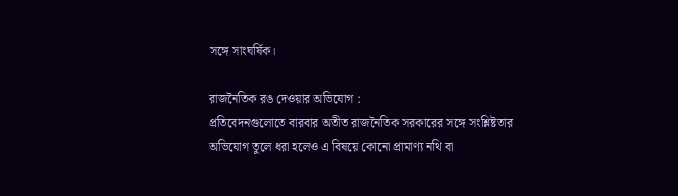সঙ্গে সাংঘর্ষিক।

রাজনৈতিক রঙ দেওয়ার অভিযোগ :
প্রতিবেদনগুলোতে বারবার অতীত রাজনৈতিক সরকারের সঙ্গে সংশ্লিষ্টতার অভিযোগ তুলে ধরা হলেও এ বিষয়ে কোনো প্রামাণ্য নথি বা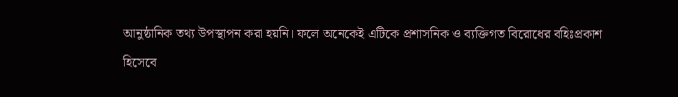আনুষ্ঠানিক তথ্য উপস্থাপন করা হয়নি। ফলে অনেকেই এটিকে প্রশাসনিক ও ব্যক্তিগত বিরোধের বহিঃপ্রকাশ হিসেবে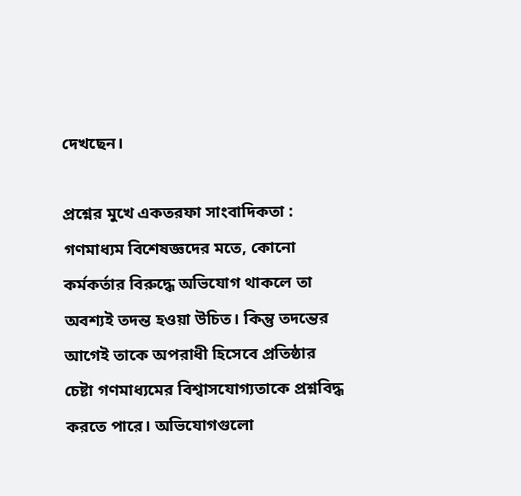দেখছেন।

প্রশ্নের মুখে একতরফা সাংবাদিকতা : গণমাধ্যম বিশেষজ্ঞদের মতে, কোনো কর্মকর্তার বিরুদ্ধে অভিযোগ থাকলে তা অবশ্যই তদন্ত হওয়া উচিত। কিন্তু তদন্তের আগেই তাকে অপরাধী হিসেবে প্রতিষ্ঠার চেষ্টা গণমাধ্যমের বিশ্বাসযোগ্যতাকে প্রশ্নবিদ্ধ করতে পারে। অভিযোগগুলো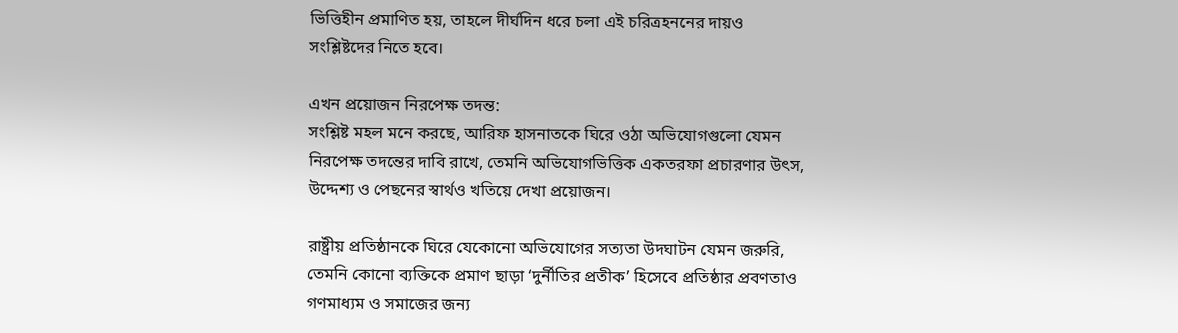ভিত্তিহীন প্রমাণিত হয়, তাহলে দীর্ঘদিন ধরে চলা এই চরিত্রহননের দায়ও সংশ্লিষ্টদের নিতে হবে।

এখন প্রয়োজন নিরপেক্ষ তদন্ত:
সংশ্লিষ্ট মহল মনে করছে, আরিফ হাসনাতকে ঘিরে ওঠা অভিযোগগুলো যেমন নিরপেক্ষ তদন্তের দাবি রাখে, তেমনি অভিযোগভিত্তিক একতরফা প্রচারণার উৎস, উদ্দেশ্য ও পেছনের স্বার্থও খতিয়ে দেখা প্রয়োজন।

রাষ্ট্রীয় প্রতিষ্ঠানকে ঘিরে যেকোনো অভিযোগের সত্যতা উদঘাটন যেমন জরুরি, তেমনি কোনো ব্যক্তিকে প্রমাণ ছাড়া ‘দুর্নীতির প্রতীক’ হিসেবে প্রতিষ্ঠার প্রবণতাও গণমাধ্যম ও সমাজের জন্য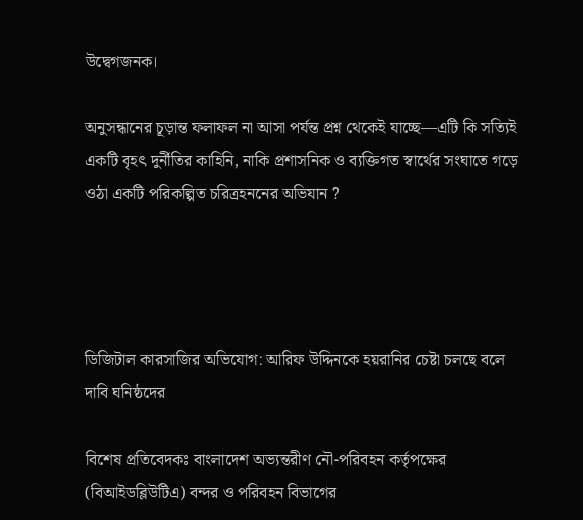উদ্বেগজনক।

অনুসন্ধানের চূড়ান্ত ফলাফল না আসা পর্যন্ত প্রশ্ন থেকেই যাচ্ছে—এটি কি সত্যিই একটি বৃহৎ দুর্নীতির কাহিনি, নাকি প্রশাসনিক ও ব্যক্তিগত স্বার্থের সংঘাতে গড়ে ওঠা একটি পরিকল্পিত চরিত্রহননের অভিযান ?




ডিজিটাল কারসাজির অভিযোগ: আরিফ উদ্দিনকে হয়রানির চেষ্টা চলছে বলে দাবি ঘনিষ্ঠদের

বিশেষ প্রতিবেদকঃ বাংলাদেশ অভ্যন্তরীণ নৌ-পরিবহন কর্তৃপক্ষের (বিআইডব্লিউটিএ) বন্দর ও পরিবহন বিভাগের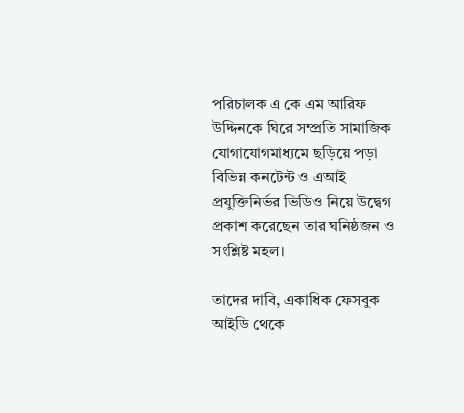পরিচালক এ কে এম আরিফ উদ্দিনকে ঘিরে সম্প্রতি সামাজিক যোগাযোগমাধ্যমে ছড়িয়ে পড়া বিভিন্ন কনটেন্ট ও এআই প্রযুক্তিনির্ভর ভিডিও নিয়ে উদ্বেগ প্রকাশ করেছেন তার ঘনিষ্ঠজন ও সংশ্লিষ্ট মহল।

তাদের দাবি, একাধিক ফেসবুক আইডি থেকে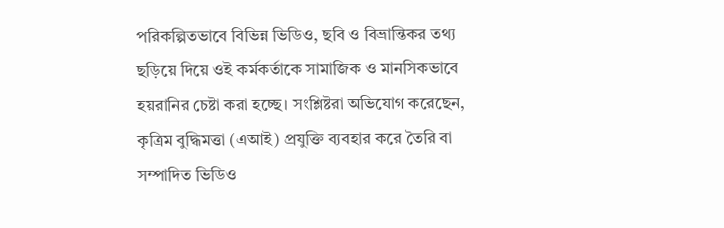পরিকল্পিতভাবে বিভিন্ন ভিডিও, ছবি ও বিভ্রান্তিকর তথ্য ছড়িয়ে দিয়ে ওই কর্মকর্তাকে সামাজিক ও মানসিকভাবে হয়রানির চেষ্টা করা হচ্ছে। সংশ্লিষ্টরা অভিযোগ করেছেন, কৃত্রিম বুদ্ধিমত্তা (এআই) প্রযুক্তি ব্যবহার করে তৈরি বা সম্পাদিত ভিডিও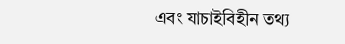এবং যাচাইবিহীন তথ্য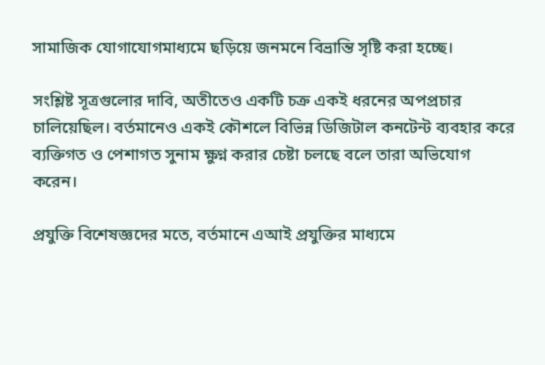সামাজিক যোগাযোগমাধ্যমে ছড়িয়ে জনমনে বিভ্রান্তি সৃষ্টি করা হচ্ছে।

সংশ্লিষ্ট সূত্রগুলোর দাবি, অতীতেও একটি চক্র একই ধরনের অপপ্রচার চালিয়েছিল। বর্তমানেও একই কৌশলে বিভিন্ন ডিজিটাল কনটেন্ট ব্যবহার করে ব্যক্তিগত ও পেশাগত সুনাম ক্ষুণ্ন করার চেষ্টা চলছে বলে তারা অভিযোগ করেন।

প্রযুক্তি বিশেষজ্ঞদের মতে, বর্তমানে এআই প্রযুক্তির মাধ্যমে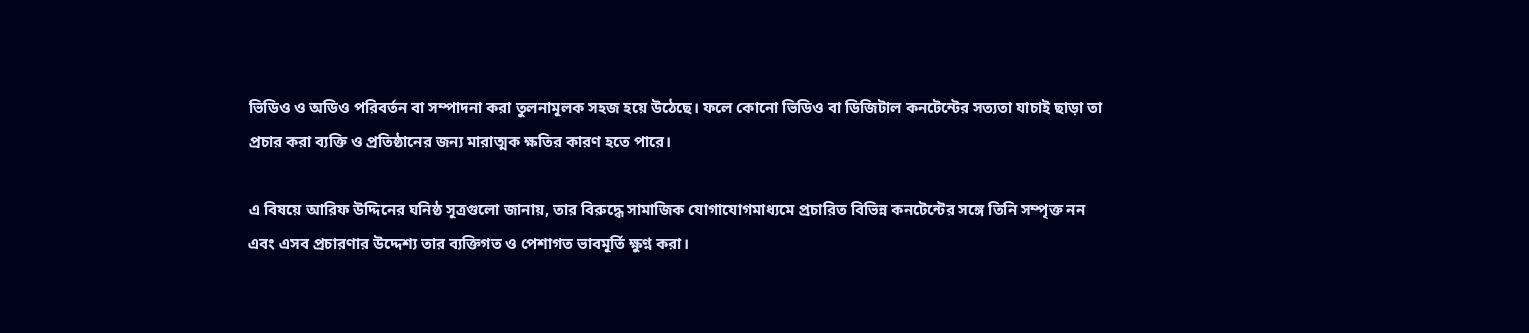ভিডিও ও অডিও পরিবর্তন বা সম্পাদনা করা তুলনামূলক সহজ হয়ে উঠেছে। ফলে কোনো ভিডিও বা ডিজিটাল কনটেন্টের সত্যতা যাচাই ছাড়া তা প্রচার করা ব্যক্তি ও প্রতিষ্ঠানের জন্য মারাত্মক ক্ষতির কারণ হতে পারে।

এ বিষয়ে আরিফ উদ্দিনের ঘনিষ্ঠ সূত্রগুলো জানায়, তার বিরুদ্ধে সামাজিক যোগাযোগমাধ্যমে প্রচারিত বিভিন্ন কনটেন্টের সঙ্গে তিনি সম্পৃক্ত নন এবং এসব প্রচারণার উদ্দেশ্য তার ব্যক্তিগত ও পেশাগত ভাবমূর্তি ক্ষুণ্ন করা।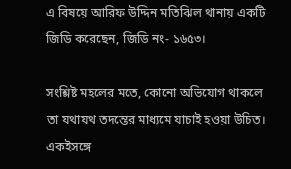এ বিষয়ে আরিফ উদ্দিন মতিঝিল থানায় একটি জিডি করেছেন, জিডি নং- ১৬৫৩।

সংশ্লিষ্ট মহলের মতে, কোনো অভিযোগ থাকলে তা যথাযথ তদন্তের মাধ্যমে যাচাই হওয়া উচিত। একইসঙ্গে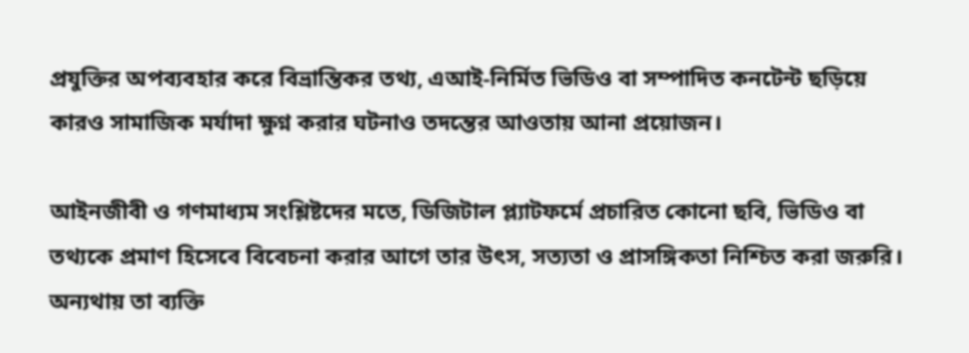প্রযুক্তির অপব্যবহার করে বিভ্রান্তিকর তথ্য, এআই-নির্মিত ভিডিও বা সম্পাদিত কনটেন্ট ছড়িয়ে কারও সামাজিক মর্যাদা ক্ষুণ্ন করার ঘটনাও তদন্তের আওতায় আনা প্রয়োজন।

আইনজীবী ও গণমাধ্যম সংশ্লিষ্টদের মতে, ডিজিটাল প্ল্যাটফর্মে প্রচারিত কোনো ছবি, ভিডিও বা তথ্যকে প্রমাণ হিসেবে বিবেচনা করার আগে তার উৎস, সত্যতা ও প্রাসঙ্গিকতা নিশ্চিত করা জরুরি। অন্যথায় তা ব্যক্তি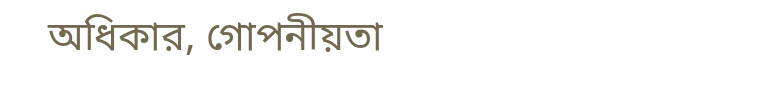অধিকার, গোপনীয়তা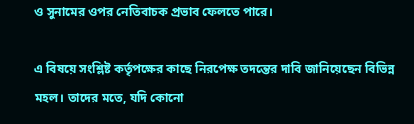ও সুনামের ওপর নেতিবাচক প্রভাব ফেলতে পারে।

এ বিষয়ে সংশ্লিষ্ট কর্তৃপক্ষের কাছে নিরপেক্ষ তদন্তের দাবি জানিয়েছেন বিভিন্ন মহল। তাদের মতে, যদি কোনো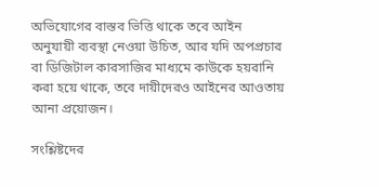অভিযোগের বাস্তব ভিত্তি থাকে তবে আইন অনুযায়ী ব্যবস্থা নেওয়া উচিত, আর যদি অপপ্রচার বা ডিজিটাল কারসাজির মাধ্যমে কাউকে হয়রানি করা হয়ে থাকে, তবে দায়ীদেরও আইনের আওতায় আনা প্রয়োজন।

সংশ্লিষ্টদের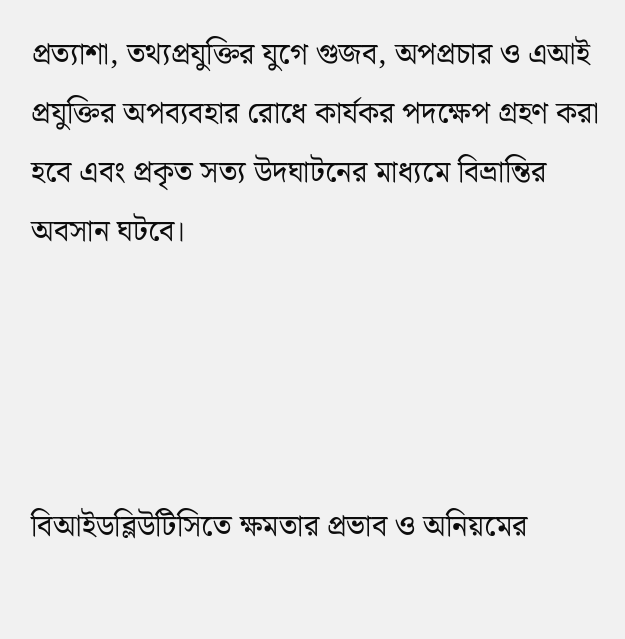প্রত্যাশা, তথ্যপ্রযুক্তির যুগে গুজব, অপপ্রচার ও এআই প্রযুক্তির অপব্যবহার রোধে কার্যকর পদক্ষেপ গ্রহণ করা হবে এবং প্রকৃত সত্য উদঘাটনের মাধ্যমে বিভ্রান্তির অবসান ঘটবে।




বিআইডব্লিউটিসিতে ক্ষমতার প্রভাব ও অনিয়মের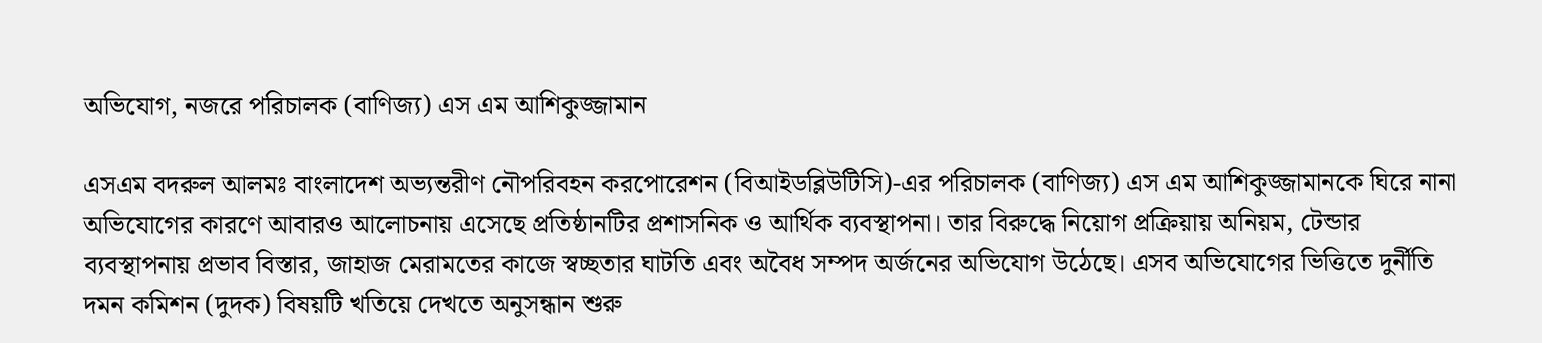অভিযোগ, নজরে পরিচালক (বাণিজ্য) এস এম আশিকুজ্জামান

এসএম বদরুল আলমঃ বাংলাদেশ অভ্যন্তরীণ নৌপরিবহন করপোরেশন (বিআইডব্লিউটিসি)-এর পরিচালক (বাণিজ্য) এস এম আশিকুজ্জামানকে ঘিরে নানা অভিযোগের কারণে আবারও আলোচনায় এসেছে প্রতিষ্ঠানটির প্রশাসনিক ও আর্থিক ব্যবস্থাপনা। তার বিরুদ্ধে নিয়োগ প্রক্রিয়ায় অনিয়ম, টেন্ডার ব্যবস্থাপনায় প্রভাব বিস্তার, জাহাজ মেরামতের কাজে স্বচ্ছতার ঘাটতি এবং অবৈধ সম্পদ অর্জনের অভিযোগ উঠেছে। এসব অভিযোগের ভিত্তিতে দুর্নীতি দমন কমিশন (দুদক) বিষয়টি খতিয়ে দেখতে অনুসন্ধান শুরু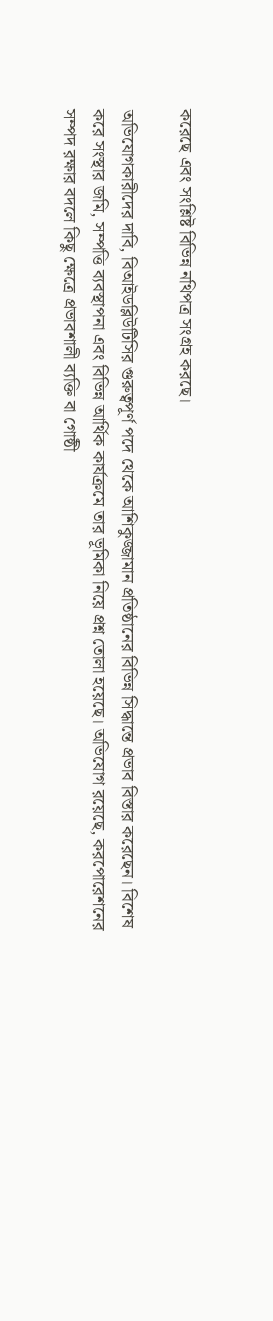করেছে এবং সংশ্লিষ্ট বিভিন্ন নথিপত্র সংগ্রহ করছে।

অভিযোগকারীদের দাবি, বিআইডব্লিউটিসির গুরুত্বপূর্ণ পদে থেকে আশিকুজ্জামান প্রতিষ্ঠানের বিভিন্ন সিদ্ধান্তে প্রভাব বিস্তার করেছেন। বিশেষ করে সংস্থার জমি, সম্পত্তি ব্যবস্থাপনা এবং বিভিন্ন আর্থিক কার্যক্রমে তার ভূমিকা নিয়ে প্রশ্ন তোলা হয়েছে। অভিযোগ রয়েছে, করপোরেশনের সম্পদ রক্ষার বদলে কিছু ক্ষেত্রে প্রভাবশালী ব্যক্তি বা গোষ্ঠী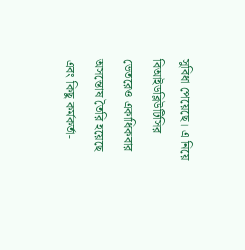সুবিধা পেয়েছে। এ নিয়ে বিআইডব্লিউটিসির ভেতরেও একাধিকবার অসন্তোষ তৈরি হয়েছে এবং কিছু কর্মকর্তা-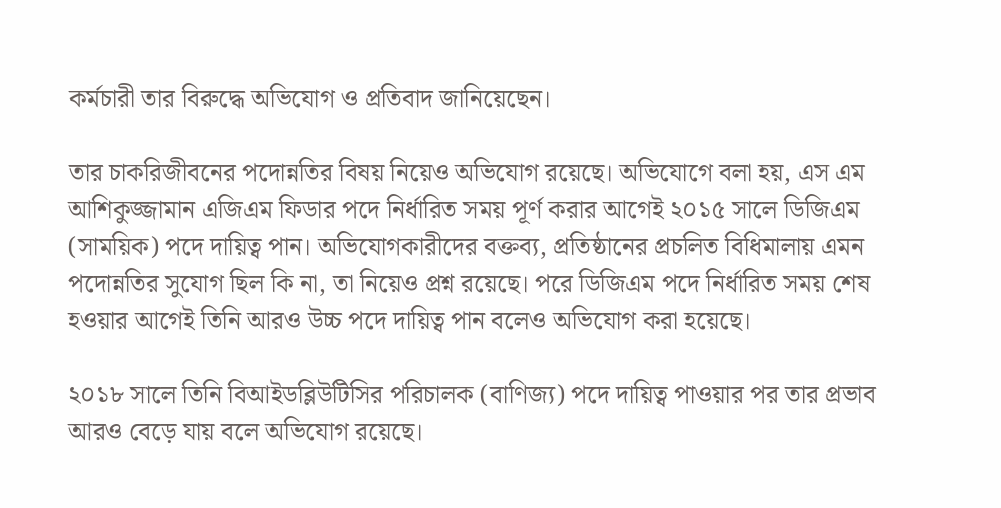কর্মচারী তার বিরুদ্ধে অভিযোগ ও প্রতিবাদ জানিয়েছেন।

তার চাকরিজীবনের পদোন্নতির বিষয় নিয়েও অভিযোগ রয়েছে। অভিযোগে বলা হয়, এস এম আশিকুজ্জামান এজিএম ফিডার পদে নির্ধারিত সময় পূর্ণ করার আগেই ২০১৫ সালে ডিজিএম (সাময়িক) পদে দায়িত্ব পান। অভিযোগকারীদের বক্তব্য, প্রতিষ্ঠানের প্রচলিত বিধিমালায় এমন পদোন্নতির সুযোগ ছিল কি না, তা নিয়েও প্রশ্ন রয়েছে। পরে ডিজিএম পদে নির্ধারিত সময় শেষ হওয়ার আগেই তিনি আরও উচ্চ পদে দায়িত্ব পান বলেও অভিযোগ করা হয়েছে।

২০১৮ সালে তিনি বিআইডব্লিউটিসির পরিচালক (বাণিজ্য) পদে দায়িত্ব পাওয়ার পর তার প্রভাব আরও বেড়ে যায় বলে অভিযোগ রয়েছে।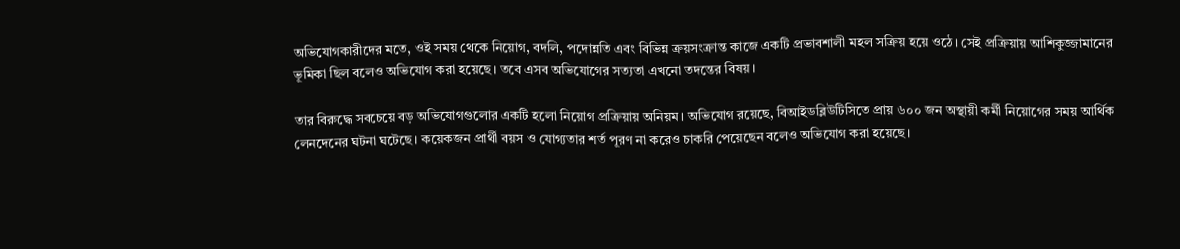অভিযোগকারীদের মতে, ওই সময় থেকে নিয়োগ, বদলি, পদোন্নতি এবং বিভিন্ন ক্রয়সংক্রান্ত কাজে একটি প্রভাবশালী মহল সক্রিয় হয়ে ওঠে। সেই প্রক্রিয়ায় আশিকুজ্জামানের ভূমিকা ছিল বলেও অভিযোগ করা হয়েছে। তবে এসব অভিযোগের সত্যতা এখনো তদন্তের বিষয়।

তার বিরুদ্ধে সবচেয়ে বড় অভিযোগগুলোর একটি হলো নিয়োগ প্রক্রিয়ায় অনিয়ম। অভিযোগ রয়েছে, বিআইডব্লিউটিসিতে প্রায় ৬০০ জন অস্থায়ী কর্মী নিয়োগের সময় আর্থিক লেনদেনের ঘটনা ঘটেছে। কয়েকজন প্রার্থী বয়স ও যোগ্যতার শর্ত পূরণ না করেও চাকরি পেয়েছেন বলেও অভিযোগ করা হয়েছে।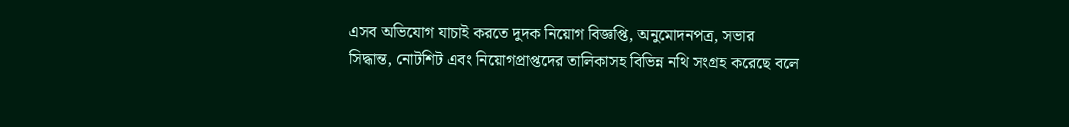এসব অভিযোগ যাচাই করতে দুদক নিয়োগ বিজ্ঞপ্তি, অনুমোদনপত্র, সভার সিদ্ধান্ত, নোটশিট এবং নিয়োগপ্রাপ্তদের তালিকাসহ বিভিন্ন নথি সংগ্রহ করেছে বলে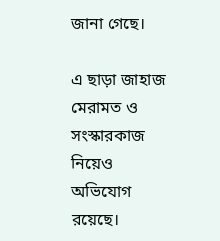জানা গেছে।

এ ছাড়া জাহাজ মেরামত ও সংস্কারকাজ নিয়েও অভিযোগ রয়েছে।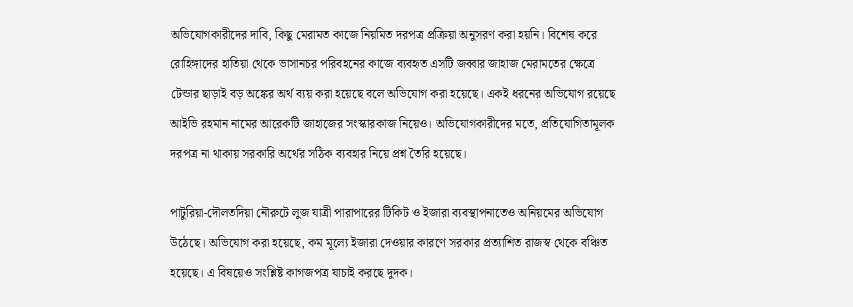অভিযোগকারীদের দাবি, কিছু মেরামত কাজে নিয়মিত দরপত্র প্রক্রিয়া অনুসরণ করা হয়নি। বিশেষ করে রোহিঙ্গাদের হাতিয়া থেকে ভাসানচর পরিবহনের কাজে ব্যবহৃত এসটি জব্বার জাহাজ মেরামতের ক্ষেত্রে টেন্ডার ছাড়াই বড় অঙ্কের অর্থ ব্যয় করা হয়েছে বলে অভিযোগ করা হয়েছে। একই ধরনের অভিযোগ রয়েছে আইভি রহমান নামের আরেকটি জাহাজের সংস্কারকাজ নিয়েও। অভিযোগকারীদের মতে, প্রতিযোগিতামূলক দরপত্র না থাকায় সরকারি অর্থের সঠিক ব্যবহার নিয়ে প্রশ্ন তৈরি হয়েছে।

পাটুরিয়া-দৌলতদিয়া নৌরুটে লুজ যাত্রী পারাপারের টিকিট ও ইজারা ব্যবস্থাপনাতেও অনিয়মের অভিযোগ উঠেছে। অভিযোগ করা হয়েছে, কম মূল্যে ইজারা দেওয়ার কারণে সরকার প্রত্যাশিত রাজস্ব থেকে বঞ্চিত হয়েছে। এ বিষয়েও সংশ্লিষ্ট কাগজপত্র যাচাই করছে দুদক।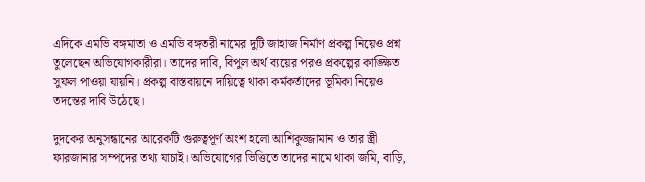এদিকে এমভি বঙ্গমাতা ও এমভি বঙ্গতরী নামের দুটি জাহাজ নির্মাণ প্রকল্প নিয়েও প্রশ্ন তুলেছেন অভিযোগকারীরা। তাদের দাবি, বিপুল অর্থ ব্যয়ের পরও প্রকল্পের কাঙ্ক্ষিত সুফল পাওয়া যায়নি। প্রকল্প বাস্তবায়নে দায়িত্বে থাকা কর্মকর্তাদের ভূমিকা নিয়েও তদন্তের দাবি উঠেছে।

দুদকের অনুসন্ধানের আরেকটি গুরুত্বপূর্ণ অংশ হলো আশিকুজ্জামান ও তার স্ত্রী ফারজানার সম্পদের তথ্য যাচাই। অভিযোগের ভিত্তিতে তাদের নামে থাকা জমি, বাড়ি,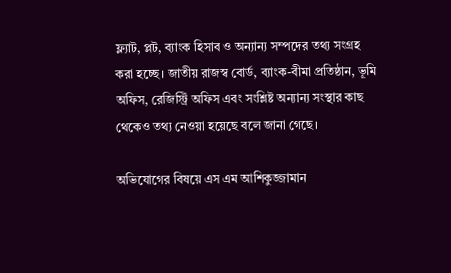ফ্ল্যাট, প্লট, ব্যাংক হিসাব ও অন্যান্য সম্পদের তথ্য সংগ্রহ করা হচ্ছে। জাতীয় রাজস্ব বোর্ড, ব্যাংক-বীমা প্রতিষ্ঠান, ভূমি অফিস, রেজিস্ট্রি অফিস এবং সংশ্লিষ্ট অন্যান্য সংস্থার কাছ থেকেও তথ্য নেওয়া হয়েছে বলে জানা গেছে।

অভিযোগের বিষয়ে এস এম আশিকুজ্জামান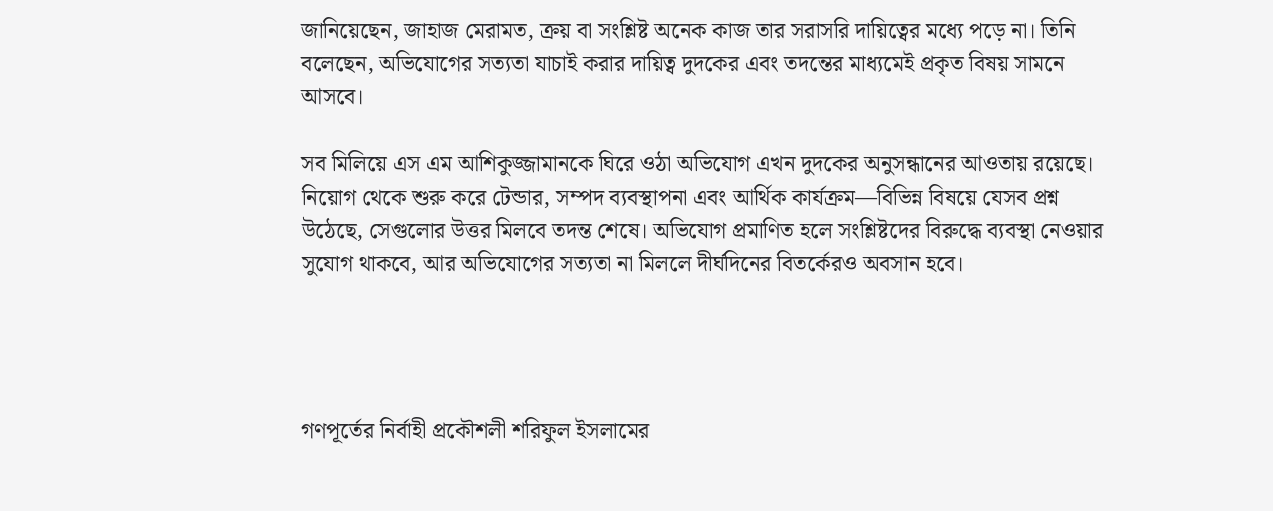জানিয়েছেন, জাহাজ মেরামত, ক্রয় বা সংশ্লিষ্ট অনেক কাজ তার সরাসরি দায়িত্বের মধ্যে পড়ে না। তিনি বলেছেন, অভিযোগের সত্যতা যাচাই করার দায়িত্ব দুদকের এবং তদন্তের মাধ্যমেই প্রকৃত বিষয় সামনে আসবে।

সব মিলিয়ে এস এম আশিকুজ্জামানকে ঘিরে ওঠা অভিযোগ এখন দুদকের অনুসন্ধানের আওতায় রয়েছে। নিয়োগ থেকে শুরু করে টেন্ডার, সম্পদ ব্যবস্থাপনা এবং আর্থিক কার্যক্রম—বিভিন্ন বিষয়ে যেসব প্রশ্ন উঠেছে, সেগুলোর উত্তর মিলবে তদন্ত শেষে। অভিযোগ প্রমাণিত হলে সংশ্লিষ্টদের বিরুদ্ধে ব্যবস্থা নেওয়ার সুযোগ থাকবে, আর অভিযোগের সত্যতা না মিললে দীর্ঘদিনের বিতর্কেরও অবসান হবে।




গণপূর্তের নির্বাহী প্রকৌশলী শরিফুল ইসলামের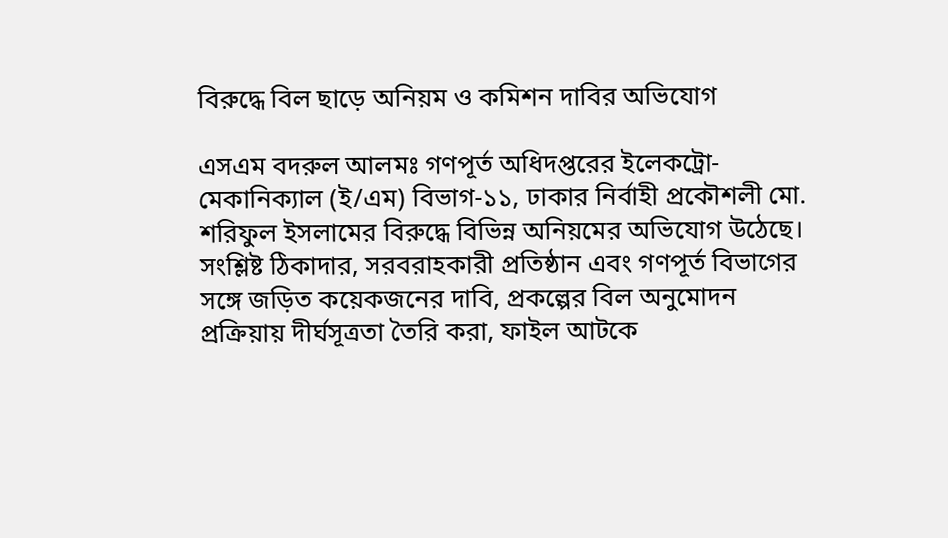বিরুদ্ধে বিল ছাড়ে অনিয়ম ও কমিশন দাবির অভিযোগ

এসএম বদরুল আলমঃ গণপূর্ত অধিদপ্তরের ইলেকট্রো-মেকানিক্যাল (ই/এম) বিভাগ-১১, ঢাকার নির্বাহী প্রকৌশলী মো. শরিফুল ইসলামের বিরুদ্ধে বিভিন্ন অনিয়মের অভিযোগ উঠেছে। সংশ্লিষ্ট ঠিকাদার, সরবরাহকারী প্রতিষ্ঠান এবং গণপূর্ত বিভাগের সঙ্গে জড়িত কয়েকজনের দাবি, প্রকল্পের বিল অনুমোদন প্রক্রিয়ায় দীর্ঘসূত্রতা তৈরি করা, ফাইল আটকে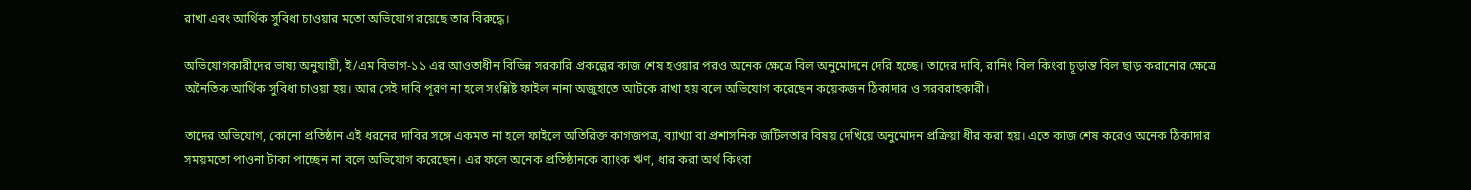রাখা এবং আর্থিক সুবিধা চাওয়ার মতো অভিযোগ রয়েছে তার বিরুদ্ধে।

অভিযোগকারীদের ভাষ্য অনুযায়ী, ই/এম বিভাগ-১১ এর আওতাধীন বিভিন্ন সরকারি প্রকল্পের কাজ শেষ হওয়ার পরও অনেক ক্ষেত্রে বিল অনুমোদনে দেরি হচ্ছে। তাদের দাবি, রানিং বিল কিংবা চূড়ান্ত বিল ছাড় করানোর ক্ষেত্রে অনৈতিক আর্থিক সুবিধা চাওয়া হয়। আর সেই দাবি পূরণ না হলে সংশ্লিষ্ট ফাইল নানা অজুহাতে আটকে রাখা হয় বলে অভিযোগ করেছেন কয়েকজন ঠিকাদার ও সরবরাহকারী।

তাদের অভিযোগ, কোনো প্রতিষ্ঠান এই ধরনের দাবির সঙ্গে একমত না হলে ফাইলে অতিরিক্ত কাগজপত্র, ব্যাখ্যা বা প্রশাসনিক জটিলতার বিষয় দেখিয়ে অনুমোদন প্রক্রিয়া ধীর করা হয়। এতে কাজ শেষ করেও অনেক ঠিকাদার সময়মতো পাওনা টাকা পাচ্ছেন না বলে অভিযোগ করেছেন। এর ফলে অনেক প্রতিষ্ঠানকে ব্যাংক ঋণ, ধার করা অর্থ কিংবা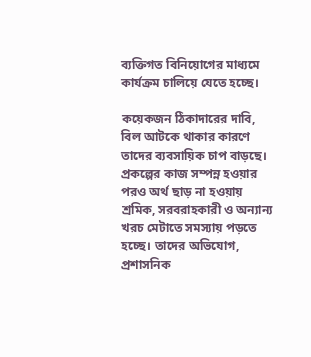ব্যক্তিগত বিনিয়োগের মাধ্যমে কার্যক্রম চালিয়ে যেতে হচ্ছে।

কয়েকজন ঠিকাদারের দাবি, বিল আটকে থাকার কারণে তাদের ব্যবসায়িক চাপ বাড়ছে। প্রকল্পের কাজ সম্পন্ন হওয়ার পরও অর্থ ছাড় না হওয়ায় শ্রমিক, সরবরাহকারী ও অন্যান্য খরচ মেটাতে সমস্যায় পড়তে হচ্ছে। তাদের অভিযোগ, প্রশাসনিক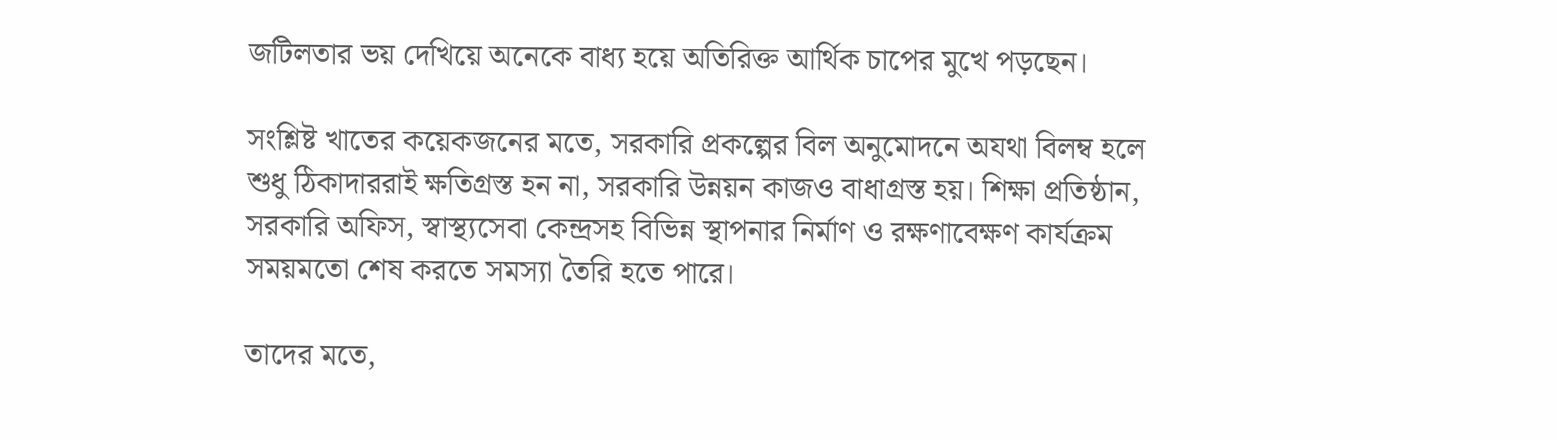জটিলতার ভয় দেখিয়ে অনেকে বাধ্য হয়ে অতিরিক্ত আর্থিক চাপের মুখে পড়ছেন।

সংশ্লিষ্ট খাতের কয়েকজনের মতে, সরকারি প্রকল্পের বিল অনুমোদনে অযথা বিলম্ব হলে শুধু ঠিকাদাররাই ক্ষতিগ্রস্ত হন না, সরকারি উন্নয়ন কাজও বাধাগ্রস্ত হয়। শিক্ষা প্রতিষ্ঠান, সরকারি অফিস, স্বাস্থ্যসেবা কেন্দ্রসহ বিভিন্ন স্থাপনার নির্মাণ ও রক্ষণাবেক্ষণ কার্যক্রম সময়মতো শেষ করতে সমস্যা তৈরি হতে পারে।

তাদের মতে,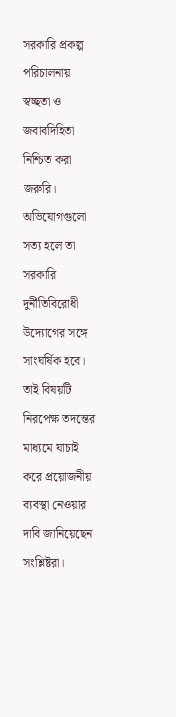সরকারি প্রকল্প পরিচালনায় স্বচ্ছতা ও জবাবদিহিতা নিশ্চিত করা জরুরি। অভিযোগগুলো সত্য হলে তা সরকারি দুর্নীতিবিরোধী উদ্যোগের সঙ্গে সাংঘর্ষিক হবে। তাই বিষয়টি নিরপেক্ষ তদন্তের মাধ্যমে যাচাই করে প্রয়োজনীয় ব্যবস্থা নেওয়ার দাবি জানিয়েছেন সংশ্লিষ্টরা।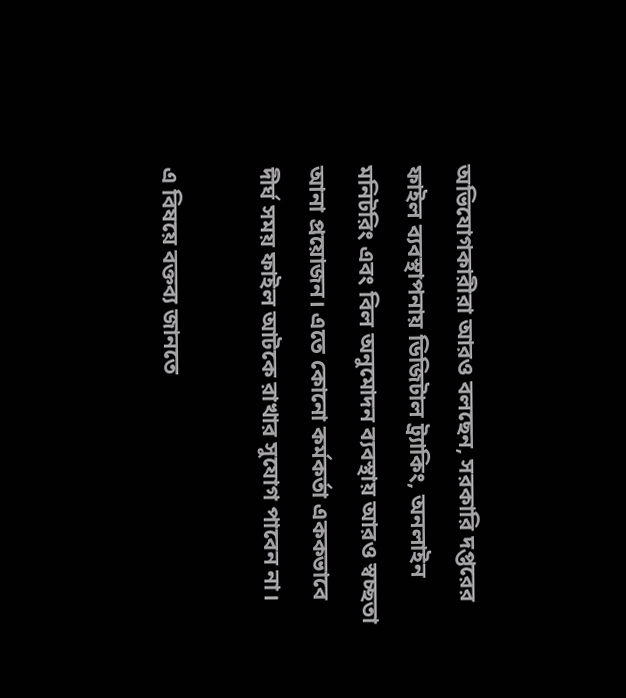অভিযোগকারীরা আরও বলছেন, সরকারি দপ্তরের ফাইল ব্যবস্থাপনায় ডিজিটাল ট্র্যাকিং, অনলাইন মনিটরিং এবং বিল অনুমোদন ব্যবস্থায় আরও স্বচ্ছতা আনা প্রয়োজন। এতে কোনো কর্মকর্তা এককভাবে দীর্ঘ সময় ফাইল আটকে রাখার সুযোগ পাবেন না।

এ বিষয়ে বক্তব্য জানতে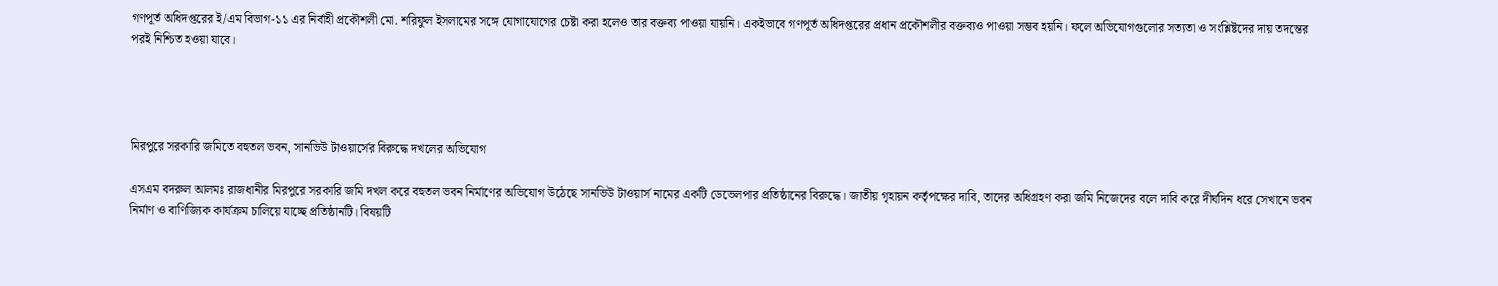গণপূর্ত অধিদপ্তরের ই/এম বিভাগ-১১ এর নির্বাহী প্রকৌশলী মো. শরিফুল ইসলামের সঙ্গে যোগাযোগের চেষ্টা করা হলেও তার বক্তব্য পাওয়া যায়নি। একইভাবে গণপূর্ত অধিদপ্তরের প্রধান প্রকৌশলীর বক্তব্যও পাওয়া সম্ভব হয়নি। ফলে অভিযোগগুলোর সত্যতা ও সংশ্লিষ্টদের দায় তদন্তের পরই নিশ্চিত হওয়া যাবে।




মিরপুরে সরকারি জমিতে বহুতল ভবন, সানভিউ টাওয়ার্সের বিরুদ্ধে দখলের অভিযোগ

এসএম বদরুল আলমঃ রাজধানীর মিরপুরে সরকারি জমি দখল করে বহুতল ভবন নির্মাণের অভিযোগ উঠেছে সানভিউ টাওয়ার্স নামের একটি ডেভেলপার প্রতিষ্ঠানের বিরুদ্ধে। জাতীয় গৃহায়ন কর্তৃপক্ষের দাবি, তাদের অধিগ্রহণ করা জমি নিজেদের বলে দাবি করে দীর্ঘদিন ধরে সেখানে ভবন নির্মাণ ও বাণিজ্যিক কার্যক্রম চালিয়ে যাচ্ছে প্রতিষ্ঠানটি। বিষয়টি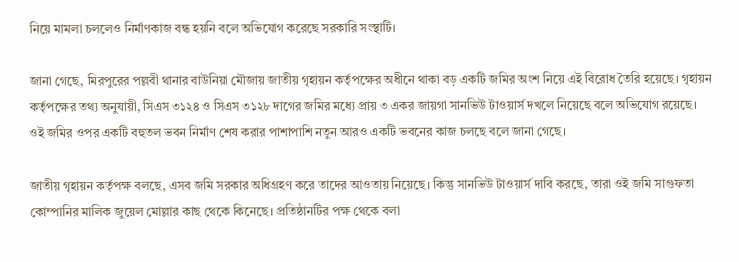নিয়ে মামলা চললেও নির্মাণকাজ বন্ধ হয়নি বলে অভিযোগ করেছে সরকারি সংস্থাটি।

জানা গেছে, মিরপুরের পল্লবী থানার বাউনিয়া মৌজায় জাতীয় গৃহায়ন কর্তৃপক্ষের অধীনে থাকা বড় একটি জমির অংশ নিয়ে এই বিরোধ তৈরি হয়েছে। গৃহায়ন কর্তৃপক্ষের তথ্য অনুযায়ী, সিএস ৩১২৪ ও সিএস ৩১২৮ দাগের জমির মধ্যে প্রায় ৩ একর জায়গা সানভিউ টাওয়ার্স দখলে নিয়েছে বলে অভিযোগ রয়েছে। ওই জমির ওপর একটি বহুতল ভবন নির্মাণ শেষ করার পাশাপাশি নতুন আরও একটি ভবনের কাজ চলছে বলে জানা গেছে।

জাতীয় গৃহায়ন কর্তৃপক্ষ বলছে, এসব জমি সরকার অধিগ্রহণ করে তাদের আওতায় নিয়েছে। কিন্তু সানভিউ টাওয়ার্স দাবি করছে, তারা ওই জমি সাগুফতা কোম্পানির মালিক জুয়েল মোল্লার কাছ থেকে কিনেছে। প্রতিষ্ঠানটির পক্ষ থেকে বলা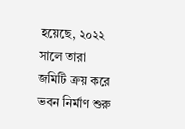হয়েছে, ২০২২ সালে তারা জমিটি ক্রয় করে ভবন নির্মাণ শুরু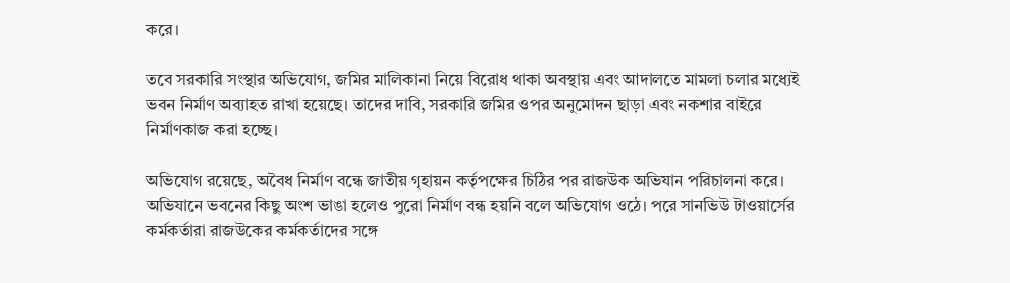করে।

তবে সরকারি সংস্থার অভিযোগ, জমির মালিকানা নিয়ে বিরোধ থাকা অবস্থায় এবং আদালতে মামলা চলার মধ্যেই ভবন নির্মাণ অব্যাহত রাখা হয়েছে। তাদের দাবি, সরকারি জমির ওপর অনুমোদন ছাড়া এবং নকশার বাইরে নির্মাণকাজ করা হচ্ছে।

অভিযোগ রয়েছে, অবৈধ নির্মাণ বন্ধে জাতীয় গৃহায়ন কর্তৃপক্ষের চিঠির পর রাজউক অভিযান পরিচালনা করে। অভিযানে ভবনের কিছু অংশ ভাঙা হলেও পুরো নির্মাণ বন্ধ হয়নি বলে অভিযোগ ওঠে। পরে সানভিউ টাওয়ার্সের কর্মকর্তারা রাজউকের কর্মকর্তাদের সঙ্গে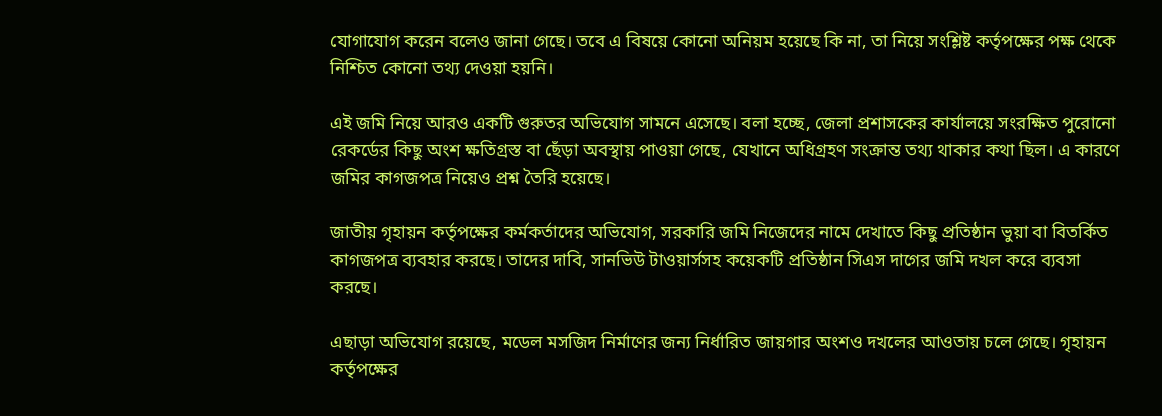যোগাযোগ করেন বলেও জানা গেছে। তবে এ বিষয়ে কোনো অনিয়ম হয়েছে কি না, তা নিয়ে সংশ্লিষ্ট কর্তৃপক্ষের পক্ষ থেকে নিশ্চিত কোনো তথ্য দেওয়া হয়নি।

এই জমি নিয়ে আরও একটি গুরুতর অভিযোগ সামনে এসেছে। বলা হচ্ছে, জেলা প্রশাসকের কার্যালয়ে সংরক্ষিত পুরোনো রেকর্ডের কিছু অংশ ক্ষতিগ্রস্ত বা ছেঁড়া অবস্থায় পাওয়া গেছে, যেখানে অধিগ্রহণ সংক্রান্ত তথ্য থাকার কথা ছিল। এ কারণে জমির কাগজপত্র নিয়েও প্রশ্ন তৈরি হয়েছে।

জাতীয় গৃহায়ন কর্তৃপক্ষের কর্মকর্তাদের অভিযোগ, সরকারি জমি নিজেদের নামে দেখাতে কিছু প্রতিষ্ঠান ভুয়া বা বিতর্কিত কাগজপত্র ব্যবহার করছে। তাদের দাবি, সানভিউ টাওয়ার্সসহ কয়েকটি প্রতিষ্ঠান সিএস দাগের জমি দখল করে ব্যবসা করছে।

এছাড়া অভিযোগ রয়েছে, মডেল মসজিদ নির্মাণের জন্য নির্ধারিত জায়গার অংশও দখলের আওতায় চলে গেছে। গৃহায়ন কর্তৃপক্ষের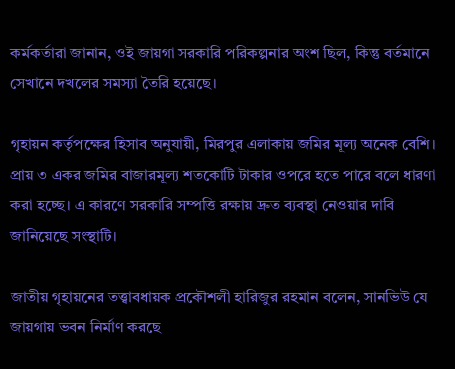কর্মকর্তারা জানান, ওই জায়গা সরকারি পরিকল্পনার অংশ ছিল, কিন্তু বর্তমানে সেখানে দখলের সমস্যা তৈরি হয়েছে।

গৃহায়ন কর্তৃপক্ষের হিসাব অনুযায়ী, মিরপুর এলাকায় জমির মূল্য অনেক বেশি। প্রায় ৩ একর জমির বাজারমূল্য শতকোটি টাকার ওপরে হতে পারে বলে ধারণা করা হচ্ছে। এ কারণে সরকারি সম্পত্তি রক্ষায় দ্রুত ব্যবস্থা নেওয়ার দাবি জানিয়েছে সংস্থাটি।

জাতীয় গৃহায়নের তত্ত্বাবধায়ক প্রকৌশলী হারিজুর রহমান বলেন, সানভিউ যে জায়গায় ভবন নির্মাণ করছে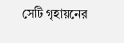সেটি গৃহায়নের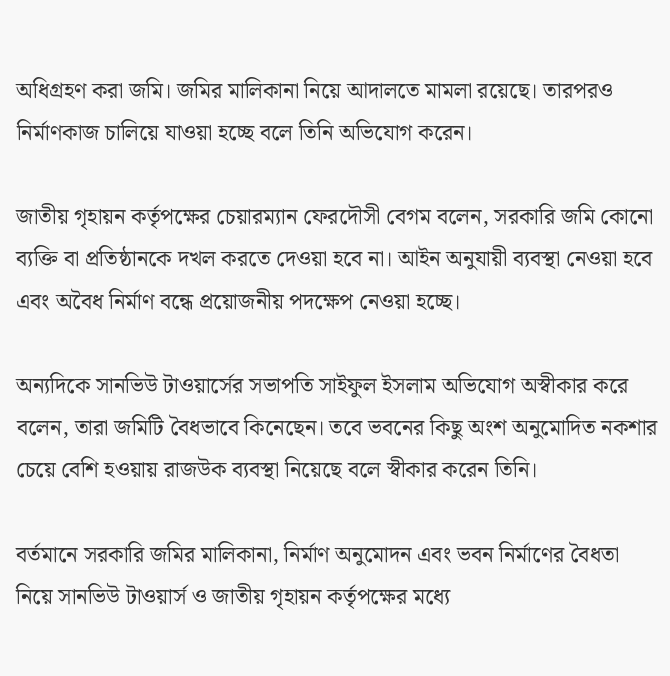অধিগ্রহণ করা জমি। জমির মালিকানা নিয়ে আদালতে মামলা রয়েছে। তারপরও নির্মাণকাজ চালিয়ে যাওয়া হচ্ছে বলে তিনি অভিযোগ করেন।

জাতীয় গৃহায়ন কর্তৃপক্ষের চেয়ারম্যান ফেরদৌসী বেগম বলেন, সরকারি জমি কোনো ব্যক্তি বা প্রতিষ্ঠানকে দখল করতে দেওয়া হবে না। আইন অনুযায়ী ব্যবস্থা নেওয়া হবে এবং অবৈধ নির্মাণ বন্ধে প্রয়োজনীয় পদক্ষেপ নেওয়া হচ্ছে।

অন্যদিকে সানভিউ টাওয়ার্সের সভাপতি সাইফুল ইসলাম অভিযোগ অস্বীকার করে বলেন, তারা জমিটি বৈধভাবে কিনেছেন। তবে ভবনের কিছু অংশ অনুমোদিত নকশার চেয়ে বেশি হওয়ায় রাজউক ব্যবস্থা নিয়েছে বলে স্বীকার করেন তিনি।

বর্তমানে সরকারি জমির মালিকানা, নির্মাণ অনুমোদন এবং ভবন নির্মাণের বৈধতা নিয়ে সানভিউ টাওয়ার্স ও জাতীয় গৃহায়ন কর্তৃপক্ষের মধ্যে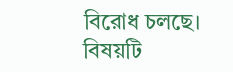বিরোধ চলছে। বিষয়টি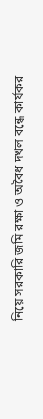নিয়ে সরকারি জমি রক্ষা ও অবৈধ দখল বন্ধে কার্যকর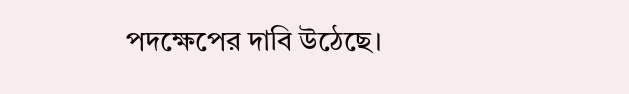পদক্ষেপের দাবি উঠেছে।